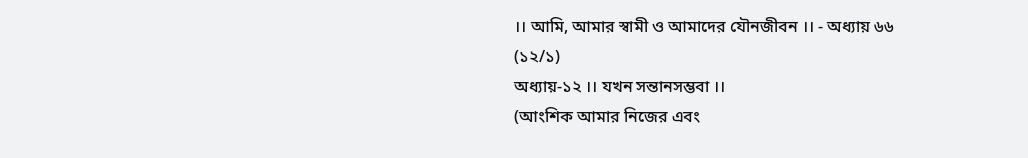।। আমি, আমার স্বামী ও আমাদের যৌনজীবন ।। - অধ্যায় ৬৬
(১২/১)
অধ্যায়-১২ ।। যখন সন্তানসম্ভবা ।।
(আংশিক আমার নিজের এবং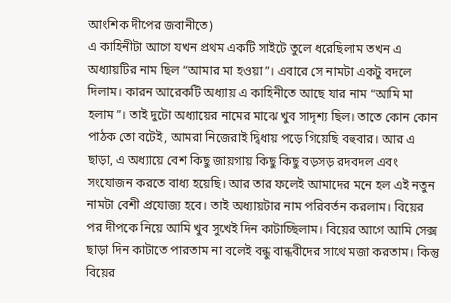আংশিক দীপের জবানীতে)
এ কাহিনীটা আগে যখন প্রথম একটি সাইটে তুলে ধরেছিলাম তখন এ অধ্যায়টির নাম ছিল “আমার মা হওয়া”। এবারে সে নামটা একটু বদলে দিলাম। কারন আরেকটি অধ্যায় এ কাহিনীতে আছে যার নাম “আমি মা হলাম”। তাই দুটো অধ্যায়ের নামের মাঝে খুব সাদৃশ্য ছিল। তাতে কোন কোন পাঠক তো বটেই, আমরা নিজেরাই দ্বিধায় পড়ে গিয়েছি বহুবার। আর এ ছাড়া, এ অধ্যায়ে বেশ কিছু জায়গায় কিছু কিছু বড়সড় রদবদল এবং সংযোজন করতে বাধ্য হয়েছি। আর তার ফলেই আমাদের মনে হল এই নতুন নামটা বেশী প্রযোজ্য হবে। তাই অধ্যায়টার নাম পরিবর্তন করলাম। বিয়ের পর দীপকে নিয়ে আমি খুব সুখেই দিন কাটাচ্ছিলাম। বিয়ের আগে আমি সেক্স ছাড়া দিন কাটাতে পারতাম না বলেই বন্ধু বান্ধবীদের সাথে মজা করতাম। কিন্তু বিয়ের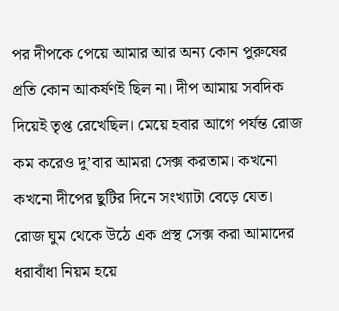পর দীপকে পেয়ে আমার আর অন্য কোন পুরুষের প্রতি কোন আকর্ষণই ছিল না। দীপ আমায় সবদিক দিয়েই তৃপ্ত রেখেছিল। মেয়ে হবার আগে পর্যন্ত রোজ কম করেও দু’বার আমরা সেক্স করতাম। কখনো কখনো দীপের ছুটির দিনে সংখ্যাটা বেড়ে যেত। রোজ ঘুম থেকে উঠে এক প্রস্থ সেক্স করা আমাদের ধরাবাঁধা নিয়ম হয়ে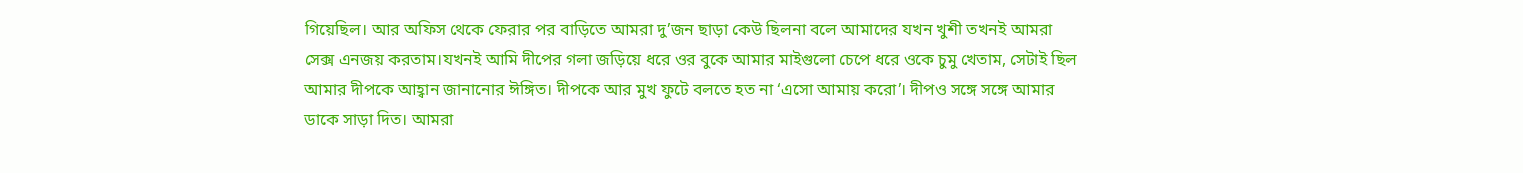গিয়েছিল। আর অফিস থেকে ফেরার পর বাড়িতে আমরা দু’জন ছাড়া কেউ ছিলনা বলে আমাদের যখন খুশী তখনই আমরা সেক্স এনজয় করতাম।যখনই আমি দীপের গলা জড়িয়ে ধরে ওর বুকে আমার মাইগুলো চেপে ধরে ওকে চুমু খেতাম, সেটাই ছিল আমার দীপকে আহ্বান জানানোর ঈঙ্গিত। দীপকে আর মুখ ফুটে বলতে হত না ‘এসো আমায় করো’। দীপও সঙ্গে সঙ্গে আমার ডাকে সাড়া দিত। আমরা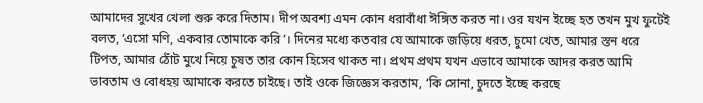আমাদের সুখের খেলা শুরু করে দিতাম। দীপ অবশ্য এমন কোন ধরাবাঁধা ঈঙ্গিত করত না। ওর যখন ইচ্ছে হত তখন মুখ ফুটেই বলত, ‘এসো মণি, একবার তোমাকে করি’। দিনের মধ্যে কতবার যে আমাকে জড়িয়ে ধরত, চুমো খেত, আমার স্তন ধরে টিপত, আমার ঠোঁট মুখে নিয়ে চুষত তার কোন হিসেব থাকত না। প্রথম প্রথম যখন এভাবে আমাকে আদর করত আমি ভাবতাম ও বোধহয় আমাকে করতে চাইছে। তাই ওকে জিজ্ঞেস করতাম, ‘কি সোনা, চুদতে ইচ্ছে করছে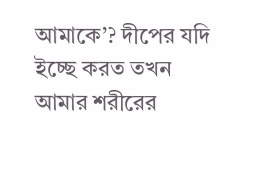আমাকে’? দীপের যদি ইচ্ছে করত তখন আমার শরীরের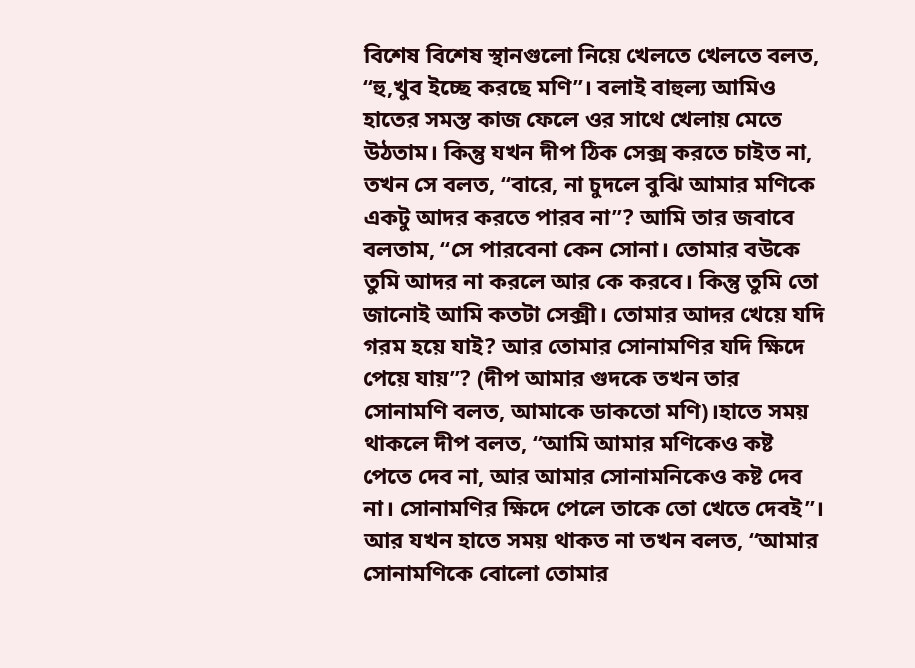বিশেষ বিশেষ স্থানগুলো নিয়ে খেলতে খেলতে বলত, “হু,খুব ইচ্ছে করছে মণি”। বলাই বাহুল্য আমিও হাতের সমস্ত কাজ ফেলে ওর সাথে খেলায় মেতে উঠতাম। কিন্তু যখন দীপ ঠিক সেক্স করতে চাইত না, তখন সে বলত, “বারে, না চুদলে বুঝি আমার মণিকে একটু আদর করতে পারব না”? আমি তার জবাবে বলতাম, “সে পারবেনা কেন সোনা। তোমার বউকে তুমি আদর না করলে আর কে করবে। কিন্তু তুমি তো জানোই আমি কতটা সেক্সী। তোমার আদর খেয়ে যদি গরম হয়ে যাই? আর তোমার সোনামণির যদি ক্ষিদে পেয়ে যায়”? (দীপ আমার গুদকে তখন তার সোনামণি বলত, আমাকে ডাকতো মণি)।হাতে সময় থাকলে দীপ বলত, “আমি আমার মণিকেও কষ্ট পেতে দেব না, আর আমার সোনামনিকেও কষ্ট দেব না। সোনামণির ক্ষিদে পেলে তাকে তো খেতে দেবই”। আর যখন হাতে সময় থাকত না তখন বলত, “আমার সোনামণিকে বোলো তোমার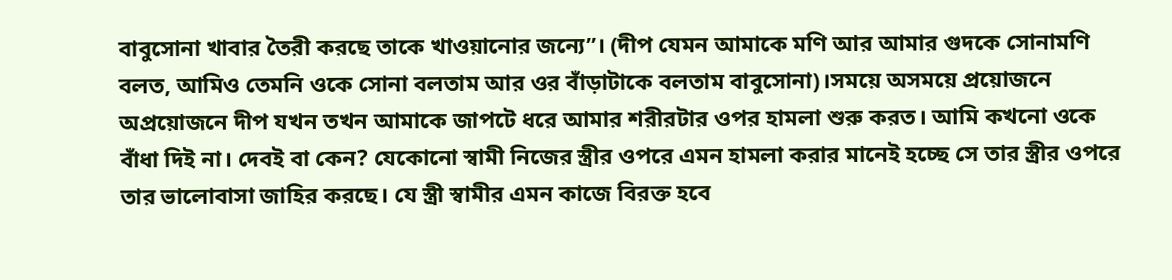বাবুসোনা খাবার তৈরী করছে তাকে খাওয়ানোর জন্যে”। (দীপ যেমন আমাকে মণি আর আমার গুদকে সোনামণি বলত, আমিও তেমনি ওকে সোনা বলতাম আর ওর বাঁড়াটাকে বলতাম বাবুসোনা)।সময়ে অসময়ে প্রয়োজনে অপ্রয়োজনে দীপ যখন তখন আমাকে জাপটে ধরে আমার শরীরটার ওপর হামলা শুরু করত। আমি কখনো ওকে বাঁধা দিই না। দেবই বা কেন? যেকোনো স্বামী নিজের স্ত্রীর ওপরে এমন হামলা করার মানেই হচ্ছে সে তার স্ত্রীর ওপরে তার ভালোবাসা জাহির করছে। যে স্ত্রী স্বামীর এমন কাজে বিরক্ত হবে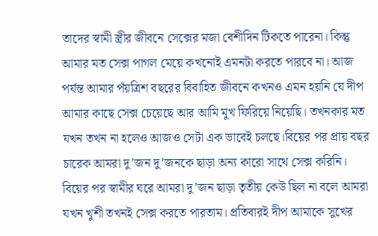তাদের স্বামী স্ত্রীর জীবনে সেক্সের মজা বেশীদিন টিকতে পারেনা। কিন্তু আমার মত সেক্স পাগল মেয়ে কখনোই এমনটা করতে পারবে না। আজ পর্যন্ত আমার পঁয়ত্রিশ বছরের বিবাহিত জীবনে কখনও এমন হয়নি যে দীপ আমার কাছে সেক্স চেয়েছে আর আমি মুখ ফিরিয়ে নিয়েছি। তখনকার মত যখন তখন না হলেও আজও সেটা এক ভাবেই চলছে।বিয়ের পর প্রায় বছর চারেক আমরা দু’জন দু’জনকে ছাড়া অন্য কারো সাথে সেক্স করিনি। বিয়ের পর স্বামীর ঘরে আমরা দু’জন ছাড়া তৃতীয় কেউ ছিল না বলে আমরা যখন খুশী তখনই সেক্স করতে পারতাম। প্রতিবারই দীপ আমাকে সুখের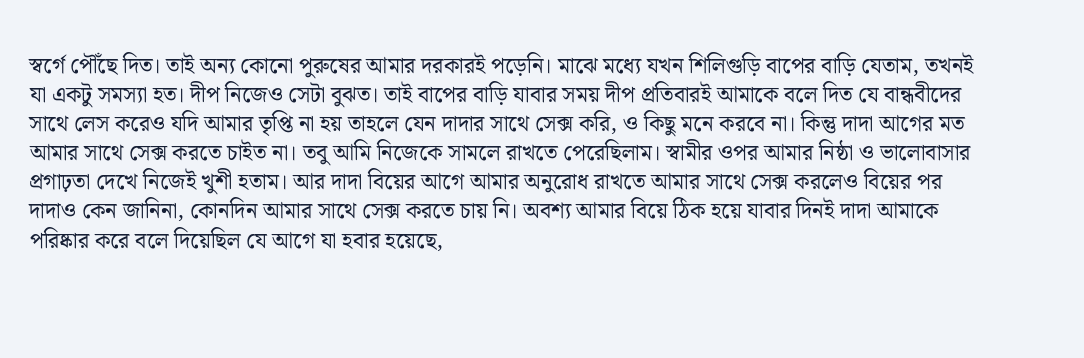স্বর্গে পৌঁছে দিত। তাই অন্য কোনো পুরুষের আমার দরকারই পড়েনি। মাঝে মধ্যে যখন শিলিগুড়ি বাপের বাড়ি যেতাম, তখনই যা একটু সমস্যা হত। দীপ নিজেও সেটা বুঝত। তাই বাপের বাড়ি যাবার সময় দীপ প্রতিবারই আমাকে বলে দিত যে বান্ধবীদের সাথে লেস করেও যদি আমার তৃপ্তি না হয় তাহলে যেন দাদার সাথে সেক্স করি, ও কিছু মনে করবে না। কিন্তু দাদা আগের মত আমার সাথে সেক্স করতে চাইত না। তবু আমি নিজেকে সামলে রাখতে পেরেছিলাম। স্বামীর ওপর আমার নিষ্ঠা ও ভালোবাসার প্রগাঢ়তা দেখে নিজেই খুশী হতাম। আর দাদা বিয়ের আগে আমার অনুরোধ রাখতে আমার সাথে সেক্স করলেও বিয়ের পর দাদাও কেন জানিনা, কোনদিন আমার সাথে সেক্স করতে চায় নি। অবশ্য আমার বিয়ে ঠিক হয়ে যাবার দিনই দাদা আমাকে পরিষ্কার করে বলে দিয়েছিল যে আগে যা হবার হয়েছে,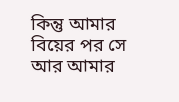কিন্তু আমার বিয়ের পর সে আর আমার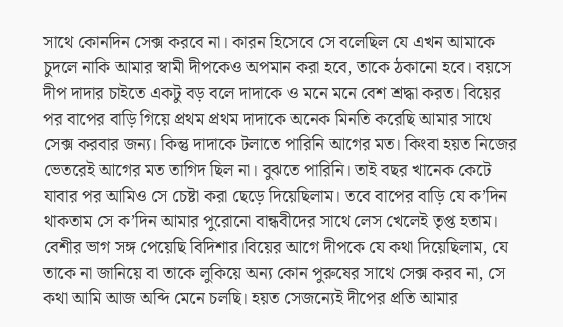সাথে কোনদিন সেক্স করবে না। কারন হিসেবে সে বলেছিল যে এখন আমাকে চুদলে নাকি আমার স্বামী দীপকেও অপমান করা হবে, তাকে ঠকানো হবে। বয়সে দীপ দাদার চাইতে একটু বড় বলে দাদাকে ও মনে মনে বেশ শ্রদ্ধা করত। বিয়ের পর বাপের বাড়ি গিয়ে প্রথম প্রথম দাদাকে অনেক মিনতি করেছি আমার সাথে সেক্স করবার জন্য। কিন্তু দাদাকে টলাতে পারিনি আগের মত। কিংবা হয়ত নিজের ভেতরেই আগের মত তাগিদ ছিল না। বুঝতে পারিনি। তাই বছর খানেক কেটে যাবার পর আমিও সে চেষ্টা করা ছেড়ে দিয়েছিলাম। তবে বাপের বাড়ি যে ক’দিন থাকতাম সে ক’দিন আমার পুরোনো বান্ধবীদের সাথে লেস খেলেই তৃপ্ত হতাম। বেশীর ভাগ সঙ্গ পেয়েছি বিদিশার।বিয়ের আগে দীপকে যে কথা দিয়েছিলাম, যে তাকে না জানিয়ে বা তাকে লুকিয়ে অন্য কোন পুরুষের সাথে সেক্স করব না, সে কথা আমি আজ অব্দি মেনে চলছি। হয়ত সেজন্যেই দীপের প্রতি আমার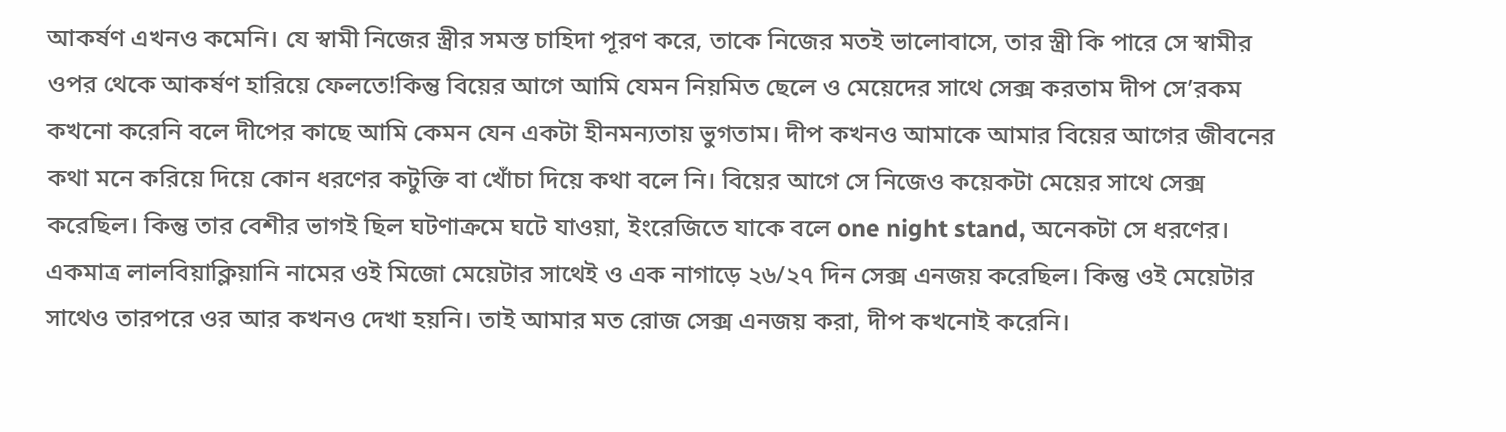আকর্ষণ এখনও কমেনি। যে স্বামী নিজের স্ত্রীর সমস্ত চাহিদা পূরণ করে, তাকে নিজের মতই ভালোবাসে, তার স্ত্রী কি পারে সে স্বামীর ওপর থেকে আকর্ষণ হারিয়ে ফেলতে!কিন্তু বিয়ের আগে আমি যেমন নিয়মিত ছেলে ও মেয়েদের সাথে সেক্স করতাম দীপ সে’রকম কখনো করেনি বলে দীপের কাছে আমি কেমন যেন একটা হীনমন্যতায় ভুগতাম। দীপ কখনও আমাকে আমার বিয়ের আগের জীবনের কথা মনে করিয়ে দিয়ে কোন ধরণের কটুক্তি বা খোঁচা দিয়ে কথা বলে নি। বিয়ের আগে সে নিজেও কয়েকটা মেয়ের সাথে সেক্স করেছিল। কিন্তু তার বেশীর ভাগই ছিল ঘটণাক্রমে ঘটে যাওয়া, ইংরেজিতে যাকে বলে one night stand, অনেকটা সে ধরণের। একমাত্র লালবিয়াক্লিয়ানি নামের ওই মিজো মেয়েটার সাথেই ও এক নাগাড়ে ২৬/২৭ দিন সেক্স এনজয় করেছিল। কিন্তু ওই মেয়েটার সাথেও তারপরে ওর আর কখনও দেখা হয়নি। তাই আমার মত রোজ সেক্স এনজয় করা, দীপ কখনোই করেনি।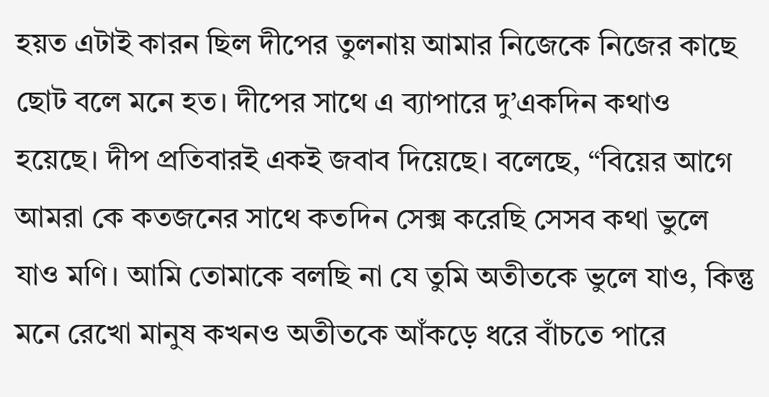হয়ত এটাই কারন ছিল দীপের তুলনায় আমার নিজেকে নিজের কাছে ছোট বলে মনে হত। দীপের সাথে এ ব্যাপারে দু’একদিন কথাও হয়েছে। দীপ প্রতিবারই একই জবাব দিয়েছে। বলেছে, “বিয়ের আগে আমরা কে কতজনের সাথে কতদিন সেক্স করেছি সেসব কথা ভুলে যাও মণি। আমি তোমাকে বলছি না যে তুমি অতীতকে ভুলে যাও, কিন্তু মনে রেখো মানুষ কখনও অতীতকে আঁকড়ে ধরে বাঁচতে পারে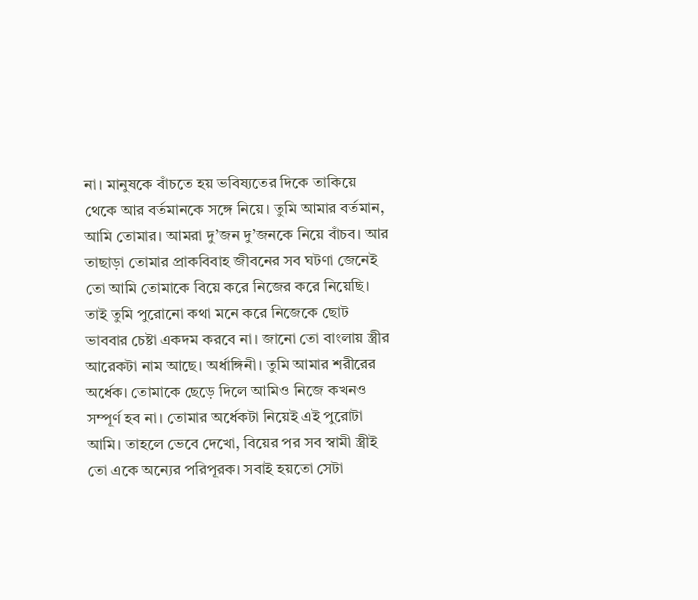না। মানুষকে বাঁচতে হয় ভবিষ্যতের দিকে তাকিয়ে থেকে আর বর্তমানকে সঙ্গে নিয়ে। তুমি আমার বর্তমান, আমি তোমার। আমরা দু’জন দু’জনকে নিয়ে বাঁচব। আর তাছাড়া তোমার প্রাকবিবাহ জীবনের সব ঘটণা জেনেই তো আমি তোমাকে বিয়ে করে নিজের করে নিয়েছি। তাই তুমি পুরোনো কথা মনে করে নিজেকে ছোট ভাববার চেষ্টা একদম করবে না। জানো তো বাংলায় স্ত্রীর আরেকটা নাম আছে। অর্ধাঙ্গিনী। তুমি আমার শরীরের অর্ধেক। তোমাকে ছেড়ে দিলে আমিও নিজে কখনও সম্পূর্ণ হব না। তোমার অর্ধেকটা নিয়েই এই পুরোটা আমি। তাহলে ভেবে দেখো, বিয়ের পর সব স্বামী স্ত্রীই তো একে অন্যের পরিপূরক। সবাই হয়তো সেটা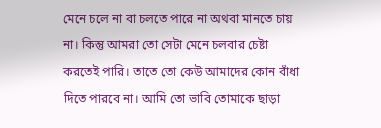মেনে চলে না বা চলতে পারে না অথবা মানতে চায় না। কিন্তু আমরা তো সেটা মেনে চলবার চেষ্টা করতেই পারি। তাতে তো কেউ আমাদের কোন বাঁধা দিতে পারবে না। আমি তো ভাবি তোমাকে ছাড়া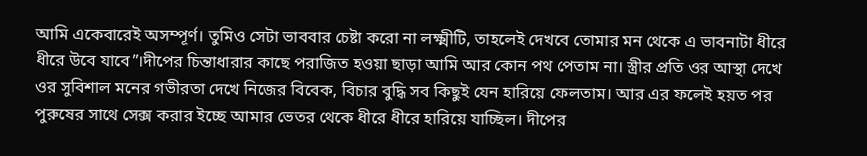আমি একেবারেই অসম্পূর্ণ। তুমিও সেটা ভাববার চেষ্টা করো না লক্ষ্মীটি, তাহলেই দেখবে তোমার মন থেকে এ ভাবনাটা ধীরে ধীরে উবে যাবে”।দীপের চিন্তাধারার কাছে পরাজিত হওয়া ছাড়া আমি আর কোন পথ পেতাম না। স্ত্রীর প্রতি ওর আস্থা দেখে ওর সুবিশাল মনের গভীরতা দেখে নিজের বিবেক, বিচার বুদ্ধি সব কিছুই যেন হারিয়ে ফেলতাম। আর এর ফলেই হয়ত পর পুরুষের সাথে সেক্স করার ইচ্ছে আমার ভেতর থেকে ধীরে ধীরে হারিয়ে যাচ্ছিল। দীপের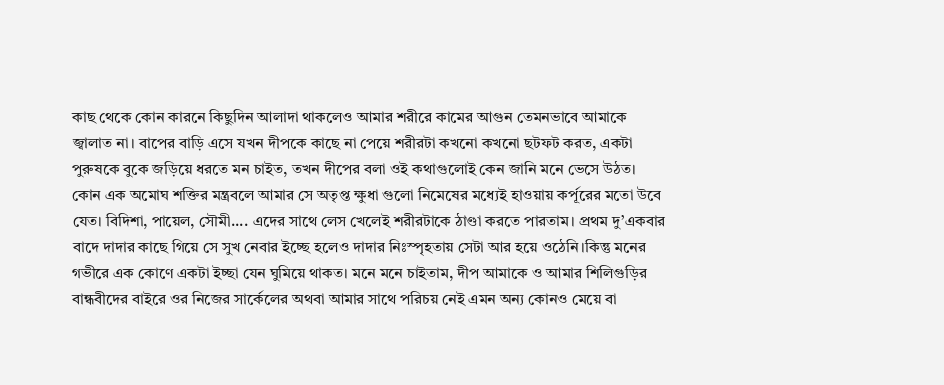কাছ থেকে কোন কারনে কিছুদিন আলাদা থাকলেও আমার শরীরে কামের আগুন তেমনভাবে আমাকে জ্বালাত না। বাপের বাড়ি এসে যখন দীপকে কাছে না পেয়ে শরীরটা কখনো কখনো ছটফট করত, একটা পুরুষকে বুকে জড়িয়ে ধরতে মন চাইত, তখন দীপের বলা ওই কথাগুলোই কেন জানি মনে ভেসে উঠত। কোন এক অমোঘ শক্তির মন্ত্রবলে আমার সে অতৃপ্ত ক্ষুধা গুলো নিমেষের মধ্যেই হাওয়ায় কর্পূরের মতো উবে যেত। বিদিশা, পায়েল, সৌমী.... এদের সাথে লেস খেলেই শরীরটাকে ঠাণ্ডা করতে পারতাম। প্রথম দু’একবার বাদে দাদার কাছে গিয়ে সে সুখ নেবার ইচ্ছে হলেও দাদার নিঃস্পৃহতায় সেটা আর হয়ে ওঠেনি।কিন্তু মনের গভীরে এক কোণে একটা ইচ্ছা যেন ঘুমিয়ে থাকত। মনে মনে চাইতাম, দীপ আমাকে ও আমার শিলিগুড়ির বান্ধবীদের বাইরে ওর নিজের সার্কেলের অথবা আমার সাথে পরিচয় নেই এমন অন্য কোনও মেয়ে বা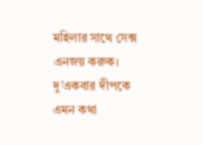মহিলার সাথে সেক্স এনজয় করুক। দু’একবার দীপকে এমন কথা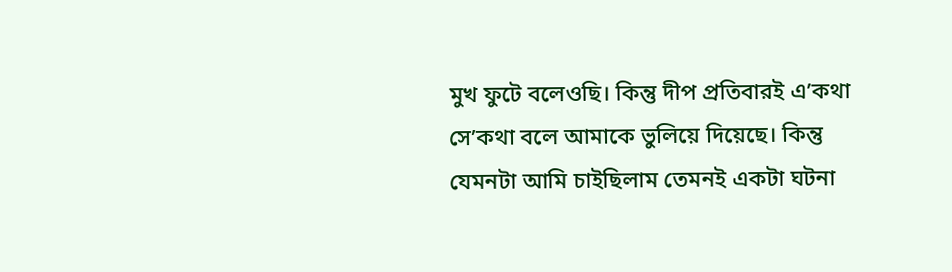মুখ ফুটে বলেওছি। কিন্তু দীপ প্রতিবারই এ’কথা সে’কথা বলে আমাকে ভুলিয়ে দিয়েছে। কিন্তু যেমনটা আমি চাইছিলাম তেমনই একটা ঘটনা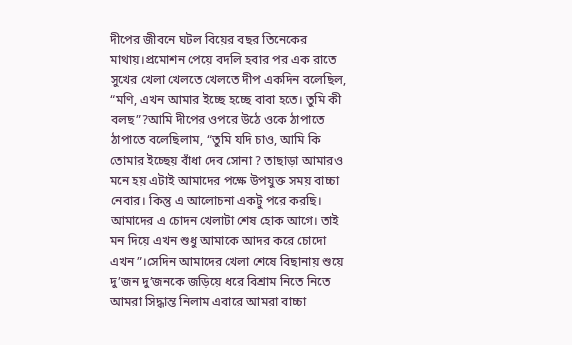দীপের জীবনে ঘটল বিয়ের বছর তিনেকের মাথায়।প্রমোশন পেয়ে বদলি হবার পর এক রাতে সুখের খেলা খেলতে খেলতে দীপ একদিন বলেছিল, “মণি, এখন আমার ইচ্ছে হচ্ছে বাবা হতে। তুমি কী বলছ”?আমি দীপের ওপরে উঠে ওকে ঠাপাতে ঠাপাতে বলেছিলাম, “তুমি যদি চাও, আমি কি তোমার ইচ্ছেয় বাঁধা দেব সোনা ? তাছাড়া আমারও মনে হয় এটাই আমাদের পক্ষে উপযুক্ত সময় বাচ্চা নেবার। কিন্তু এ আলোচনা একটু পরে করছি। আমাদের এ চোদন খেলাটা শেষ হোক আগে। তাই মন দিয়ে এখন শুধু আমাকে আদর করে চোদো এখন”।সেদিন আমাদের খেলা শেষে বিছানায় শুয়ে দু’জন দু’জনকে জড়িয়ে ধরে বিশ্রাম নিতে নিতে আমরা সিদ্ধান্ত নিলাম এবারে আমরা বাচ্চা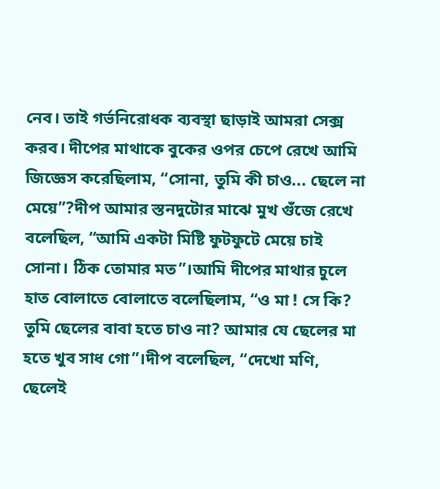নেব। তাই গর্ভনিরোধক ব্যবস্থা ছাড়াই আমরা সেক্স করব। দীপের মাথাকে বুকের ওপর চেপে রেখে আমি জিজ্ঞেস করেছিলাম, “সোনা, তুমি কী চাও... ছেলে না মেয়ে”?দীপ আমার স্তনদুটোর মাঝে মুখ গুঁজে রেখে বলেছিল, “আমি একটা মিষ্টি ফুটফুটে মেয়ে চাই সোনা। ঠিক তোমার মত”।আমি দীপের মাথার চুলে হাত বোলাতে বোলাতে বলেছিলাম, “ও মা ! সে কি? তুমি ছেলের বাবা হতে চাও না? আমার যে ছেলের মা হতে খুব সাধ গো”।দীপ বলেছিল, “দেখো মণি, ছেলেই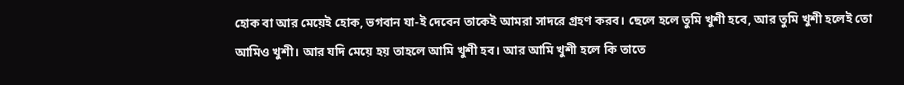হোক বা আর মেয়েই হোক, ভগবান যা-ই দেবেন তাকেই আমরা সাদরে গ্রহণ করব। ছেলে হলে তুমি খুশী হবে, আর তুমি খুশী হলেই তো আমিও খুশী। আর যদি মেয়ে হয় তাহলে আমি খুশী হব। আর আমি খুশী হলে কি তাতে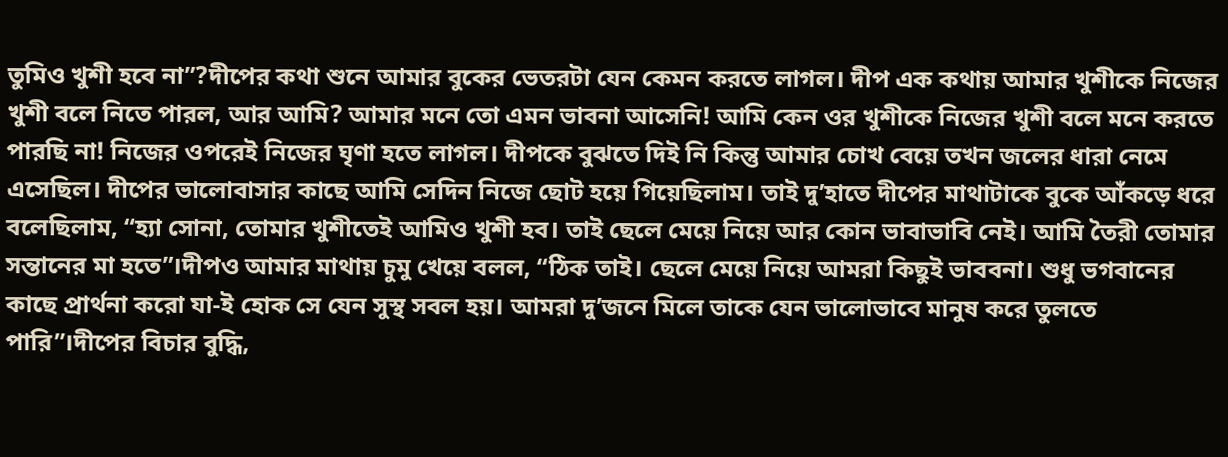তুমিও খুশী হবে না”?দীপের কথা শুনে আমার বুকের ভেতরটা যেন কেমন করতে লাগল। দীপ এক কথায় আমার খুশীকে নিজের খুশী বলে নিতে পারল, আর আমি? আমার মনে তো এমন ভাবনা আসেনি! আমি কেন ওর খুশীকে নিজের খুশী বলে মনে করতে পারছি না! নিজের ওপরেই নিজের ঘৃণা হতে লাগল। দীপকে বুঝতে দিই নি কিন্তু আমার চোখ বেয়ে তখন জলের ধারা নেমে এসেছিল। দীপের ভালোবাসার কাছে আমি সেদিন নিজে ছোট হয়ে গিয়েছিলাম। তাই দু’হাতে দীপের মাথাটাকে বুকে আঁকড়ে ধরে বলেছিলাম, “হ্যা সোনা, তোমার খুশীতেই আমিও খুশী হব। তাই ছেলে মেয়ে নিয়ে আর কোন ভাবাভাবি নেই। আমি তৈরী তোমার সন্তানের মা হতে”।দীপও আমার মাথায় চুমু খেয়ে বলল, “ঠিক তাই। ছেলে মেয়ে নিয়ে আমরা কিছুই ভাববনা। শুধু ভগবানের কাছে প্রার্থনা করো যা-ই হোক সে যেন সুস্থ সবল হয়। আমরা দু’জনে মিলে তাকে যেন ভালোভাবে মানুষ করে তুলতে পারি”।দীপের বিচার বুদ্ধি,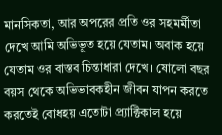মানসিকতা, আর অপরের প্রতি ওর সহমর্মীতা দেখে আমি অভিভূত হয়ে যেতাম। অবাক হয়ে যেতাম ওর বাস্তব চিন্তাধারা দেখে। ষোলো বছর বয়স থেকে অভিভাবকহীন জীবন যাপন করতে করতেই বোধহয় এতোটা প্র্যাক্টিকাল হয়ে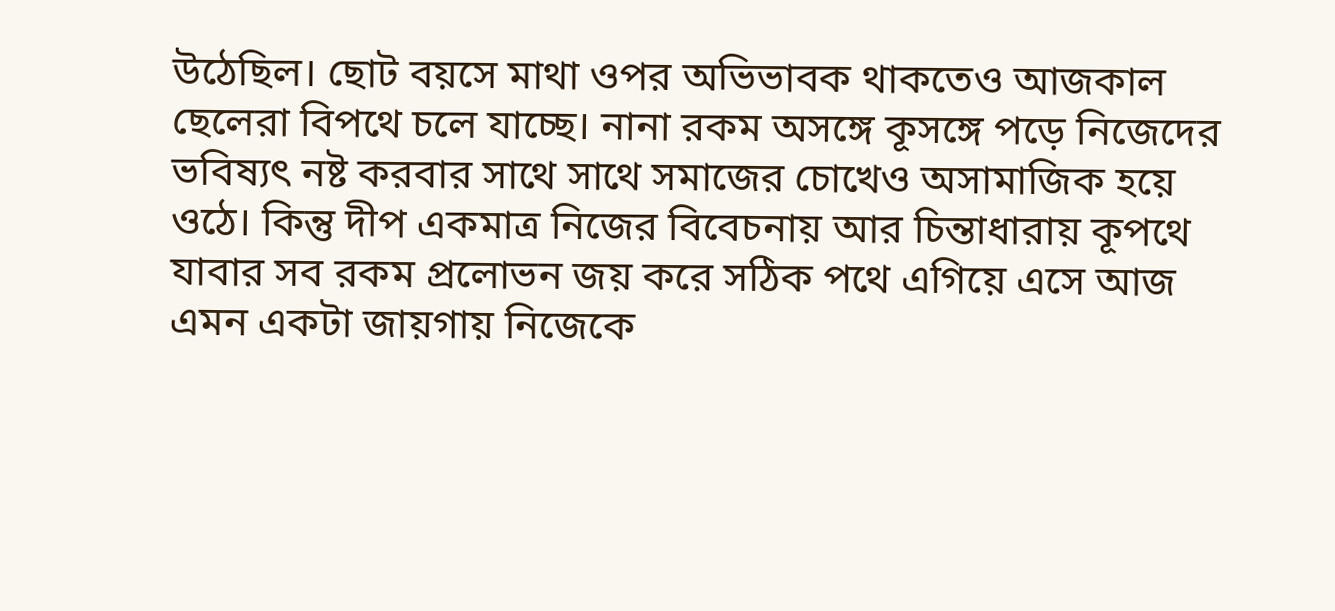উঠেছিল। ছোট বয়সে মাথা ওপর অভিভাবক থাকতেও আজকাল ছেলেরা বিপথে চলে যাচ্ছে। নানা রকম অসঙ্গে কূসঙ্গে পড়ে নিজেদের ভবিষ্যৎ নষ্ট করবার সাথে সাথে সমাজের চোখেও অসামাজিক হয়ে ওঠে। কিন্তু দীপ একমাত্র নিজের বিবেচনায় আর চিন্তাধারায় কূপথে যাবার সব রকম প্রলোভন জয় করে সঠিক পথে এগিয়ে এসে আজ এমন একটা জায়গায় নিজেকে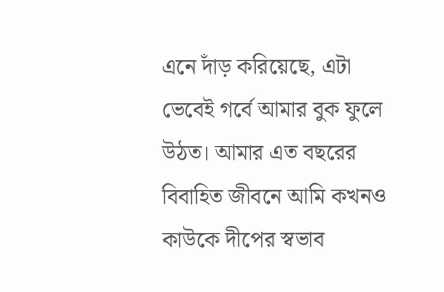এনে দাঁড় করিয়েছে, এটা ভেবেই গর্বে আমার বুক ফুলে উঠত। আমার এত বছরের বিবাহিত জীবনে আমি কখনও কাউকে দীপের স্বভাব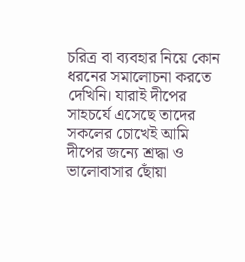চরিত্র বা ব্যবহার নিয়ে কোন ধরনের সমালোচনা করতে দেখিনি। যারাই দীপের সাহচর্যে এসেছে তাদের সকলের চোখেই আমি দীপের জন্যে শ্রদ্ধা ও ভালোবাসার ছোঁয়া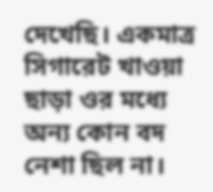দেখেছি। একমাত্র সিগারেট খাওয়া ছাড়া ওর মধ্যে অন্য কোন বদ নেশা ছিল না।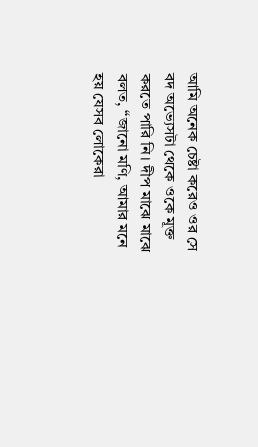আমি অনেক চেষ্টা করেও ওর সে বদ অভ্যেসটা থেকে ওকে মূক্ত করতে পারি নি। দীপ মাঝে মাঝে বলত, “জানো মণি, আমার মনে হয় যেসব লোকেরা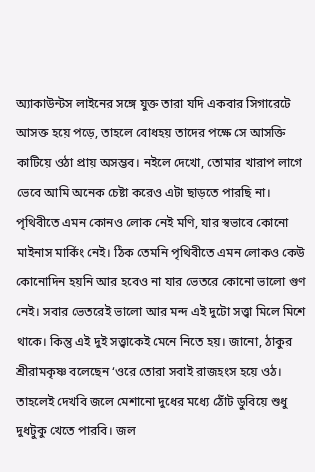অ্যাকাউন্টস লাইনের সঙ্গে যুক্ত তারা যদি একবার সিগারেটে আসক্ত হয়ে পড়ে, তাহলে বোধহয় তাদের পক্ষে সে আসক্তি কাটিয়ে ওঠা প্রায় অসম্ভব। নইলে দেখো, তোমার খারাপ লাগে ভেবে আমি অনেক চেষ্টা করেও এটা ছাড়তে পারছি না। পৃথিবীতে এমন কোনও লোক নেই মণি, যার স্বভাবে কোনো মাইনাস মার্কিং নেই। ঠিক তেমনি পৃথিবীতে এমন লোকও কেউ কোনোদিন হয়নি আর হবেও না যার ভেতরে কোনো ভালো গুণ নেই। সবার ভেতরেই ভালো আর মন্দ এই দুটো সত্ত্বা মিলে মিশে থাকে। কিন্তু এই দুই সত্ত্বাকেই মেনে নিতে হয়। জানো, ঠাকুর শ্রীরামকৃষ্ণ বলেছেন ‘ওরে তোরা সবাই রাজহংস হয়ে ওঠ। তাহলেই দেখবি জলে মেশানো দুধের মধ্যে ঠোঁট ডুবিয়ে শুধু দুধটুকু খেতে পারবি। জল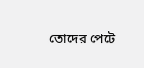তোদের পেটে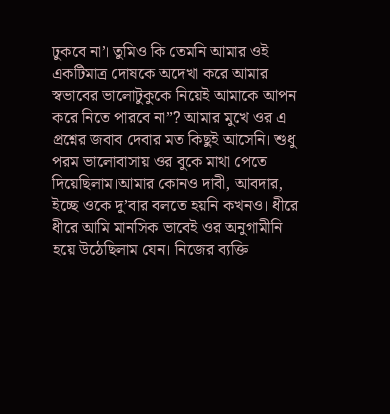ঢুকবে না’। তুমিও কি তেমনি আমার ওই একটিমাত্র দোষকে অদেখা করে আমার স্বভাবের ভালোটুকুকে নিয়েই আমাকে আপন করে নিতে পারবে না”? আমার মুখে ওর এ প্রশ্নের জবাব দেবার মত কিছুই আসেনি। শুধু পরম ভালোবাসায় ওর বুকে মাথা পেতে দিয়েছিলাম।আমার কোনও দাবী, আবদার, ইচ্ছে ওকে দু’বার বলতে হয়নি কখনও। ধীরে ধীরে আমি মানসিক ভাবেই ওর অনুগামীনি হয়ে উঠেছিলাম যেন। নিজের ব্যক্তি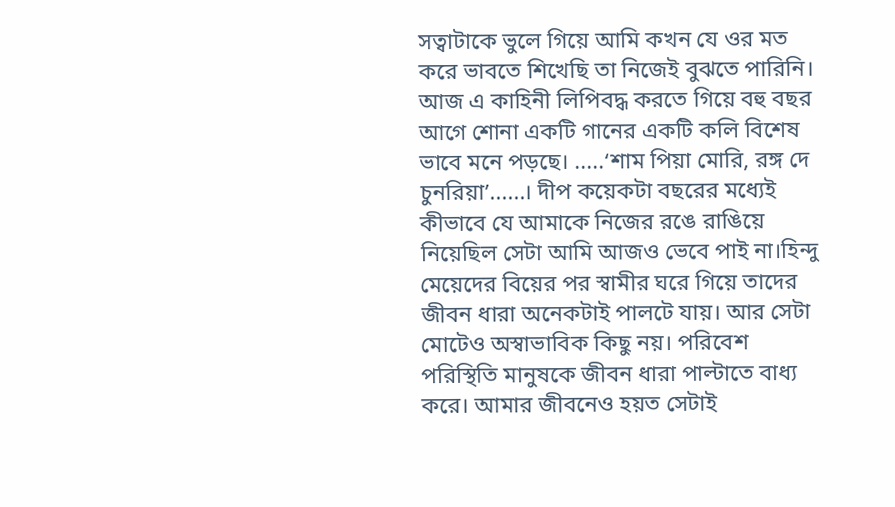সত্বাটাকে ভুলে গিয়ে আমি কখন যে ওর মত করে ভাবতে শিখেছি তা নিজেই বুঝতে পারিনি। আজ এ কাহিনী লিপিবদ্ধ করতে গিয়ে বহু বছর আগে শোনা একটি গানের একটি কলি বিশেষ ভাবে মনে পড়ছে। .....‘শাম পিয়া মোরি, রঙ্গ দে চুনরিয়া’......। দীপ কয়েকটা বছরের মধ্যেই কীভাবে যে আমাকে নিজের রঙে রাঙিয়ে নিয়েছিল সেটা আমি আজও ভেবে পাই না।হিন্দু মেয়েদের বিয়ের পর স্বামীর ঘরে গিয়ে তাদের জীবন ধারা অনেকটাই পালটে যায়। আর সেটা মোটেও অস্বাভাবিক কিছু নয়। পরিবেশ পরিস্থিতি মানুষকে জীবন ধারা পাল্টাতে বাধ্য করে। আমার জীবনেও হয়ত সেটাই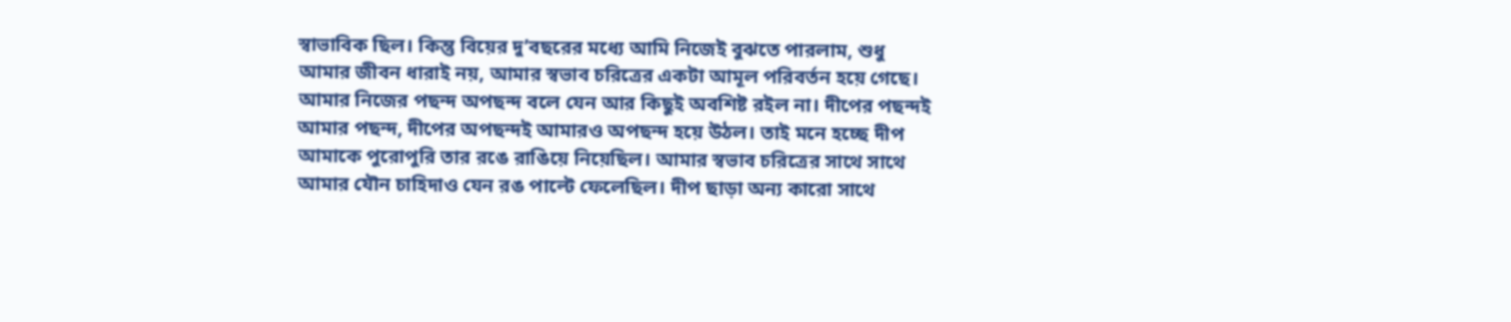স্বাভাবিক ছিল। কিন্তু বিয়ের দু’বছরের মধ্যে আমি নিজেই বুঝতে পারলাম, শুধু আমার জীবন ধারাই নয়, আমার স্বভাব চরিত্রের একটা আমূল পরিবর্তন হয়ে গেছে। আমার নিজের পছন্দ অপছন্দ বলে যেন আর কিছুই অবশিষ্ট রইল না। দীপের পছন্দই আমার পছন্দ, দীপের অপছন্দই আমারও অপছন্দ হয়ে উঠল। তাই মনে হচ্ছে দীপ আমাকে পুরোপুরি তার রঙে রাঙিয়ে নিয়েছিল। আমার স্বভাব চরিত্রের সাথে সাথে আমার যৌন চাহিদাও যেন রঙ পাল্টে ফেলেছিল। দীপ ছাড়া অন্য কারো সাথে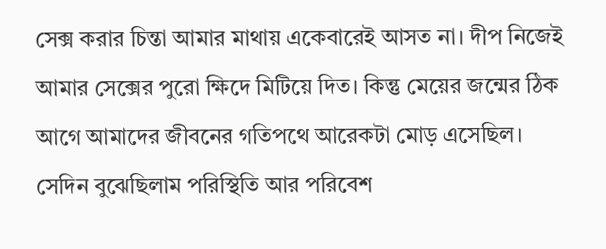সেক্স করার চিন্তা আমার মাথায় একেবারেই আসত না। দীপ নিজেই আমার সেক্সের পুরো ক্ষিদে মিটিয়ে দিত। কিন্তু মেয়ের জন্মের ঠিক আগে আমাদের জীবনের গতিপথে আরেকটা মোড় এসেছিল। সেদিন বুঝেছিলাম পরিস্থিতি আর পরিবেশ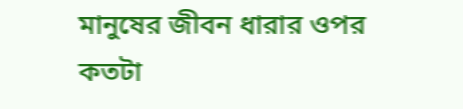মানুষের জীবন ধারার ওপর কতটা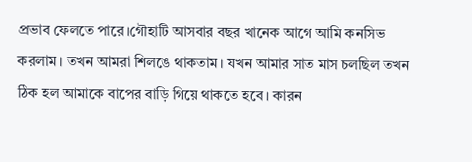প্রভাব ফেলতে পারে।গৌহাটি আসবার বছর খানেক আগে আমি কনসিভ করলাম। তখন আমরা শিলঙে থাকতাম। যখন আমার সাত মাস চলছিল তখন ঠিক হল আমাকে বাপের বাড়ি গিয়ে থাকতে হবে। কারন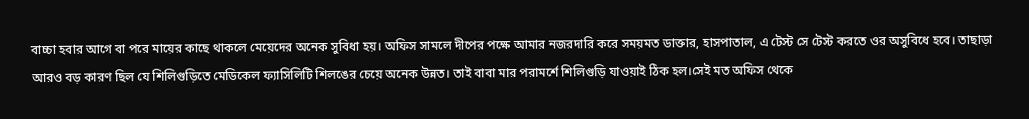বাচ্চা হবার আগে বা পরে মায়ের কাছে থাকলে মেয়েদের অনেক সুবিধা হয়। অফিস সামলে দীপের পক্ষে আমার নজরদারি করে সময়মত ডাক্তার, হাসপাতাল, এ টেস্ট সে টেস্ট করতে ওর অসুবিধে হবে। তাছাড়া আরও বড় কারণ ছিল যে শিলিগুড়িতে মেডিকেল ফ্যাসিলিটি শিলঙের চেয়ে অনেক উন্নত। তাই বাবা মার পরামর্শে শিলিগুড়ি যাওয়াই ঠিক হল।সেই মত অফিস থেকে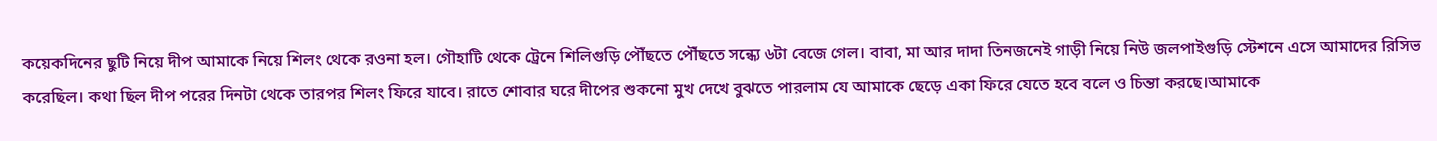কয়েকদিনের ছুটি নিয়ে দীপ আমাকে নিয়ে শিলং থেকে রওনা হল। গৌহাটি থেকে ট্রেনে শিলিগুড়ি পৌঁছতে পৌঁছতে সন্ধ্যে ৬টা বেজে গেল। বাবা, মা আর দাদা তিনজনেই গাড়ী নিয়ে নিউ জলপাইগুড়ি স্টেশনে এসে আমাদের রিসিভ করেছিল। কথা ছিল দীপ পরের দিনটা থেকে তারপর শিলং ফিরে যাবে। রাতে শোবার ঘরে দীপের শুকনো মুখ দেখে বুঝতে পারলাম যে আমাকে ছেড়ে একা ফিরে যেতে হবে বলে ও চিন্তা করছে।আমাকে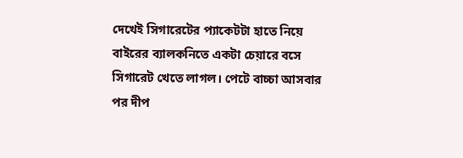দেখেই সিগারেটের প্যাকেটটা হাতে নিয়ে বাইরের ব্যালকনিতে একটা চেয়ারে বসে সিগারেট খেতে লাগল। পেটে বাচ্চা আসবার পর দীপ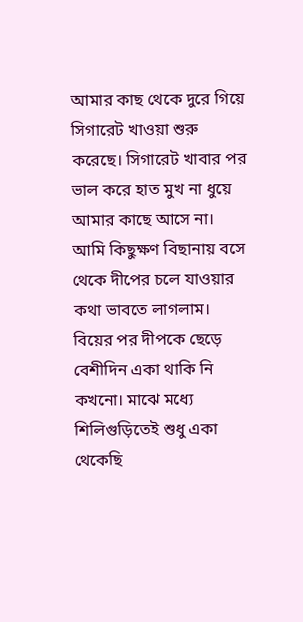আমার কাছ থেকে দুরে গিয়ে সিগারেট খাওয়া শুরু করেছে। সিগারেট খাবার পর ভাল করে হাত মুখ না ধুয়ে আমার কাছে আসে না। আমি কিছুক্ষণ বিছানায় বসে থেকে দীপের চলে যাওয়ার কথা ভাবতে লাগলাম। বিয়ের পর দীপকে ছেড়ে বেশীদিন একা থাকি নি কখনো। মাঝে মধ্যে শিলিগুড়িতেই শুধু একা থেকেছি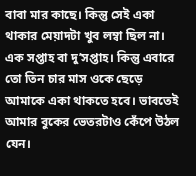বাবা মার কাছে। কিন্তু সেই একা থাকার মেয়াদটা খুব লম্বা ছিল না। এক সপ্তাহ বা দু’সপ্তাহ। কিন্তু এবারে তো তিন চার মাস ওকে ছেড়ে আমাকে একা থাকতে হবে। ভাবতেই আমার বুকের ভেতরটাও কেঁপে উঠল যেন।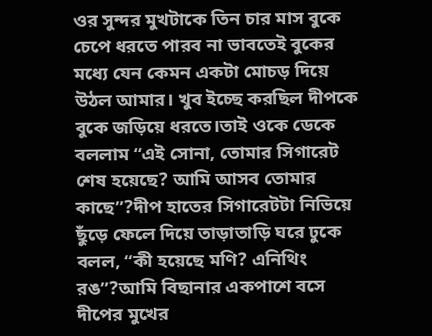ওর সুন্দর মুখটাকে তিন চার মাস বুকে চেপে ধরতে পারব না ভাবতেই বুকের মধ্যে যেন কেমন একটা মোচড় দিয়ে উঠল আমার। খুব ইচ্ছে করছিল দীপকে বুকে জড়িয়ে ধরতে।তাই ওকে ডেকে বললাম “এই সোনা, তোমার সিগারেট শেষ হয়েছে? আমি আসব তোমার কাছে”?দীপ হাতের সিগারেটটা নিভিয়ে ছুঁড়ে ফেলে দিয়ে তাড়াতাড়ি ঘরে ঢুকে বলল, “কী হয়েছে মণি? এনিথিং রঙ”?আমি বিছানার একপাশে বসে দীপের মুখের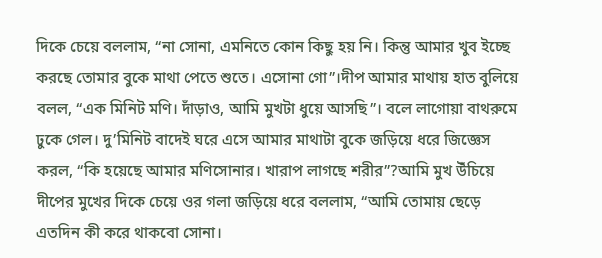দিকে চেয়ে বললাম, “না সোনা, এমনিতে কোন কিছু হয় নি। কিন্তু আমার খুব ইচ্ছে করছে তোমার বুকে মাথা পেতে শুতে। এসোনা গো”।দীপ আমার মাথায় হাত বুলিয়ে বলল, “এক মিনিট মণি। দাঁড়াও, আমি মুখটা ধুয়ে আসছি”। বলে লাগোয়া বাথরুমে ঢুকে গেল। দু’মিনিট বাদেই ঘরে এসে আমার মাথাটা বুকে জড়িয়ে ধরে জিজ্ঞেস করল, “কি হয়েছে আমার মণিসোনার। খারাপ লাগছে শরীর”?আমি মুখ উঁচিয়ে দীপের মুখের দিকে চেয়ে ওর গলা জড়িয়ে ধরে বললাম, “আমি তোমায় ছেড়ে এতদিন কী করে থাকবো সোনা।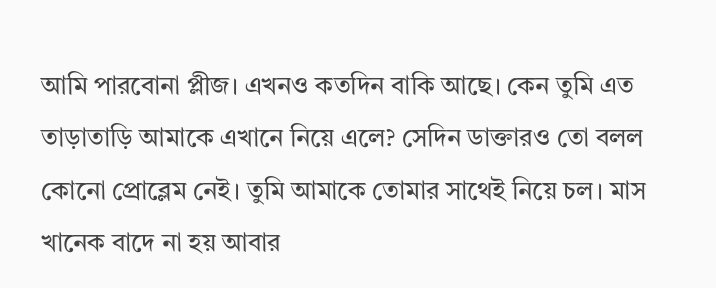আমি পারবোনা প্লীজ। এখনও কতদিন বাকি আছে। কেন তুমি এত তাড়াতাড়ি আমাকে এখানে নিয়ে এলে? সেদিন ডাক্তারও তো বলল কোনো প্রোব্লেম নেই। তুমি আমাকে তোমার সাথেই নিয়ে চল। মাস খানেক বাদে না হয় আবার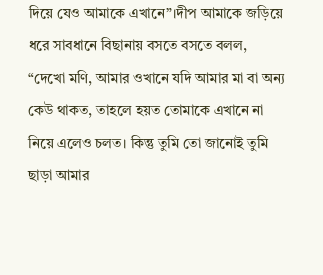দিয়ে যেও আমাকে এখানে”।দীপ আমাকে জড়িয়ে ধরে সাবধানে বিছানায় বসতে বসতে বলল, “দেখো মণি, আমার ওখানে যদি আমার মা বা অন্য কেউ থাকত, তাহলে হয়ত তোমাকে এখানে না নিয়ে এলেও চলত। কিন্তু তুমি তো জানোই তুমি ছাড়া আমার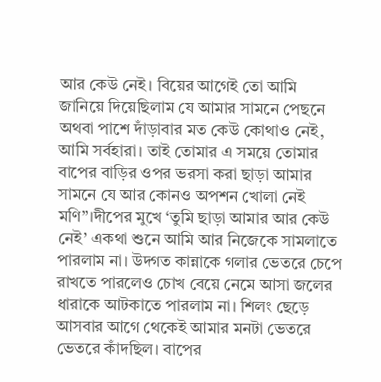আর কেউ নেই। বিয়ের আগেই তো আমি জানিয়ে দিয়েছিলাম যে আমার সামনে পেছনে অথবা পাশে দাঁড়াবার মত কেউ কোথাও নেই, আমি সর্বহারা। তাই তোমার এ সময়ে তোমার বাপের বাড়ির ওপর ভরসা করা ছাড়া আমার সামনে যে আর কোনও অপশন খোলা নেই মণি”।দীপের মুখে ‘তুমি ছাড়া আমার আর কেউ নেই’ একথা শুনে আমি আর নিজেকে সামলাতে পারলাম না। উদ্গত কান্নাকে গলার ভেতরে চেপে রাখতে পারলেও চোখ বেয়ে নেমে আসা জলের ধারাকে আটকাতে পারলাম না। শিলং ছেড়ে আসবার আগে থেকেই আমার মনটা ভেতরে ভেতরে কাঁদছিল। বাপের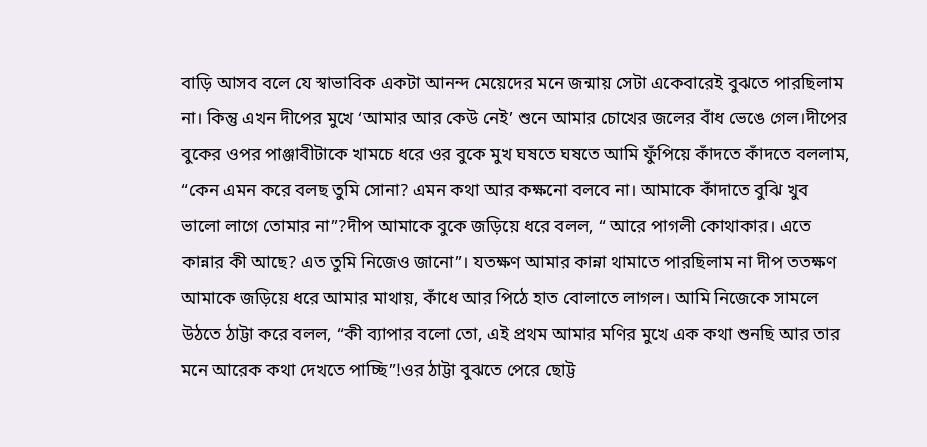বাড়ি আসব বলে যে স্বাভাবিক একটা আনন্দ মেয়েদের মনে জন্মায় সেটা একেবারেই বুঝতে পারছিলাম না। কিন্তু এখন দীপের মুখে ‘আমার আর কেউ নেই’ শুনে আমার চোখের জলের বাঁধ ভেঙে গেল।দীপের বুকের ওপর পাঞ্জাবীটাকে খামচে ধরে ওর বুকে মুখ ঘষতে ঘষতে আমি ফুঁপিয়ে কাঁদতে কাঁদতে বললাম, “কেন এমন করে বলছ তুমি সোনা? এমন কথা আর কক্ষনো বলবে না। আমাকে কাঁদাতে বুঝি খুব ভালো লাগে তোমার না”?দীপ আমাকে বুকে জড়িয়ে ধরে বলল, “ আরে পাগলী কোথাকার। এতে কান্নার কী আছে? এত তুমি নিজেও জানো”। যতক্ষণ আমার কান্না থামাতে পারছিলাম না দীপ ততক্ষণ আমাকে জড়িয়ে ধরে আমার মাথায়, কাঁধে আর পিঠে হাত বোলাতে লাগল। আমি নিজেকে সামলে উঠতে ঠাট্টা করে বলল, “কী ব্যাপার বলো তো, এই প্রথম আমার মণির মুখে এক কথা শুনছি আর তার মনে আরেক কথা দেখতে পাচ্ছি”!ওর ঠাট্টা বুঝতে পেরে ছোট্ট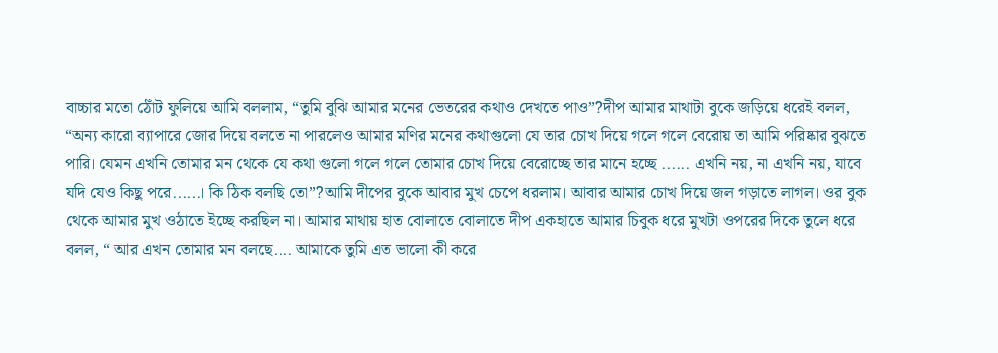বাচ্চার মতো ঠোঁট ফুলিয়ে আমি বললাম, “তুমি বুঝি আমার মনের ভেতরের কথাও দেখতে পাও”?দীপ আমার মাথাটা বুকে জড়িয়ে ধরেই বলল, “অন্য কারো ব্যাপারে জোর দিয়ে বলতে না পারলেও আমার মণির মনের কথাগুলো যে তার চোখ দিয়ে গলে গলে বেরোয় তা আমি পরিষ্কার বুঝতে পারি। যেমন এখনি তোমার মন থেকে যে কথা গুলো গলে গলে তোমার চোখ দিয়ে বেরোচ্ছে তার মানে হচ্ছে ...... এখনি নয়, না এখনি নয়, যাবে যদি যেও কিছু পরে......। কি ঠিক বলছি তো”?আমি দীপের বুকে আবার মুখ চেপে ধরলাম। আবার আমার চোখ দিয়ে জল গড়াতে লাগল। ওর বুক থেকে আমার মুখ ওঠাতে ইচ্ছে করছিল না। আমার মাথায় হাত বোলাতে বোলাতে দীপ একহাতে আমার চিবুক ধরে মুখটা ওপরের দিকে তুলে ধরে বলল, “ আর এখন তোমার মন বলছে.... আমাকে তুমি এত ভালো কী করে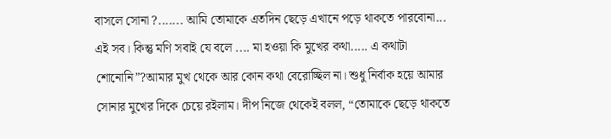বাসলে সোনা ?....... আমি তোমাকে এতদিন ছেড়ে এখানে পড়ে থাকতে পারবোনা... এই সব। কিন্তু মণি সবাই যে বলে .... মা হওয়া কি মুখের কথা..... এ কথাটা শোনোনি”?আমার মুখ থেকে আর কোন কথা বেরোচ্ছিল না। শুধু নির্বাক হয়ে আমার সোনার মুখের দিকে চেয়ে রইলাম। দীপ নিজে থেকেই বলল, “তোমাকে ছেড়ে থাকতে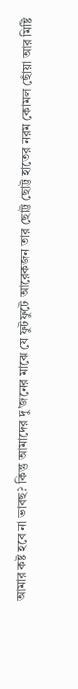আমার কষ্ট হবে না ভাবছ? কিন্তু আমাদের দু’জনের মাঝে যে ফুটফুটে আরেকজন তার ছোট্ট ছোট্ট হাতের নরম কোমল ছোঁয়া আর মিষ্টি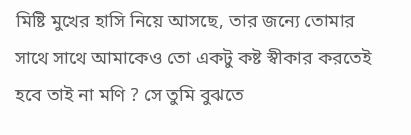মিষ্টি মুখের হাসি নিয়ে আসছে, তার জন্যে তোমার সাথে সাথে আমাকেও তো একটু কষ্ট স্বীকার করতেই হবে তাই না মণি ? সে তুমি বুঝতে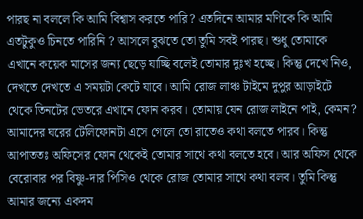পারছ না বললে কি আমি বিশ্বাস করতে পারি? এতদিনে আমার মণিকে কি আমি এতটুকুও চিনতে পারিনি ? আসলে বুঝতে তো তুমি সবই পারছ। শুধু তোমাকে এখানে কয়েক মাসের জন্য ছেড়ে যাচ্ছি বলেই তোমার দুঃখ হচ্ছে। কিন্তু দেখে নিও, দেখতে দেখতে এ সময়টা কেটে যাবে। আমি রোজ লাঞ্চ টাইমে দুপুর আড়াইটে থেকে তিনটের ভেতরে এখানে ফোন করব। তোমায় যেন রোজ লাইনে পাই, কেমন? আমাদের ঘরের টেলিফোনটা এসে গেলে তো রাতেও কথা বলতে পারব। কিন্তু আপাততঃ অফিসের ফোন থেকেই তোমার সাথে কথা বলতে হবে। আর অফিস থেকে বেরোবার পর বিষ্ণু-দার পিসিও থেকে রোজ তোমার সাথে কথা বলব। তুমি কিন্তু আমার জন্যে একদম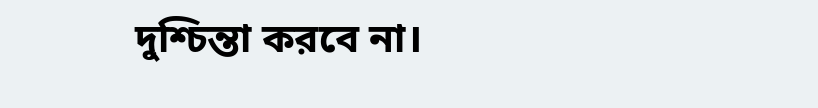দুশ্চিন্তা করবে না।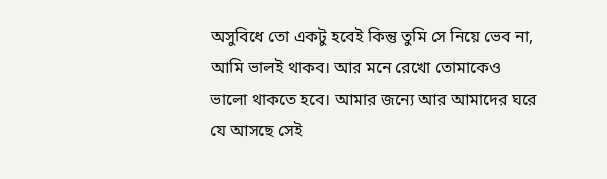অসুবিধে তো একটু হবেই কিন্তু তুমি সে নিয়ে ভেব না, আমি ভালই থাকব। আর মনে রেখো তোমাকেও ভালো থাকতে হবে। আমার জন্যে আর আমাদের ঘরে যে আসছে সেই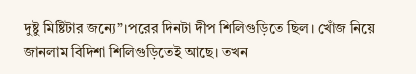দুষ্টু মিষ্টিটার জন্যে”।পরের দিনটা দীপ শিলিগুড়িতে ছিল। খোঁজ নিয়ে জানলাম বিদিশা শিলিগুড়িতেই আছে। তখন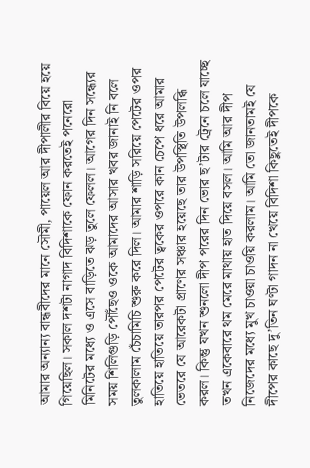আমার অন্যান্য বান্ধবীদের মানে সৌমী, পায়েল আর দীপালীর বিয়ে হয়ে গিয়েছিল। সকাল দশটা নাগাদ বিদিশাকে ফোন করতেই পনেরো মিনিটের মধ্যে ও এসে বাড়িতে ঝড় তুলে ফেলল। আগের দিন সন্ধ্যের সময় শিলিগুড়ি পৌঁছেও ওকে আমাদের আসার খবর জানাই নি বলে তুলকালাম চেঁচামিচি শুরু করে দিল। আমার শাড়ি সরিয়ে পেটের ওপর হাতিয়ে হাতিয়ে তারপর পেটের ত্বকের ওপরে কান চেপে ধরে আমার ভেতরে যে আরেকটা প্রাণের সঞ্চার হয়েছে তার উপস্থিতি উপলব্ধি করল। কিন্তু যখন শুনলো দীপ পরের দিন ভোর ছ’টার ট্রেনে চলে যাচ্ছে তখন একেবারে থম মেরে মাথায় হাত দিয়ে বসল। আমি আর দীপ নিজেদের মধ্যে মুখ চাওয়া চাওয়ি করলাম। আমি তো জানতামই যে দীপের কাছে দু’তিন ঘণ্টা গাদন না খেয়ে বিদিশা কিছুতেই দীপকে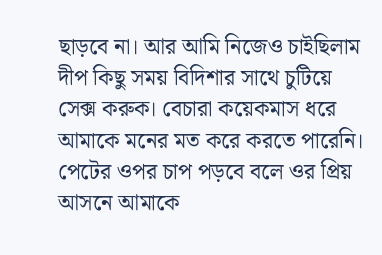ছাড়বে না। আর আমি নিজেও চাইছিলাম দীপ কিছু সময় বিদিশার সাথে চুটিয়ে সেক্স করুক। বেচারা কয়েকমাস ধরে আমাকে মনের মত করে করতে পারেনি। পেটের ওপর চাপ পড়বে বলে ওর প্রিয় আসনে আমাকে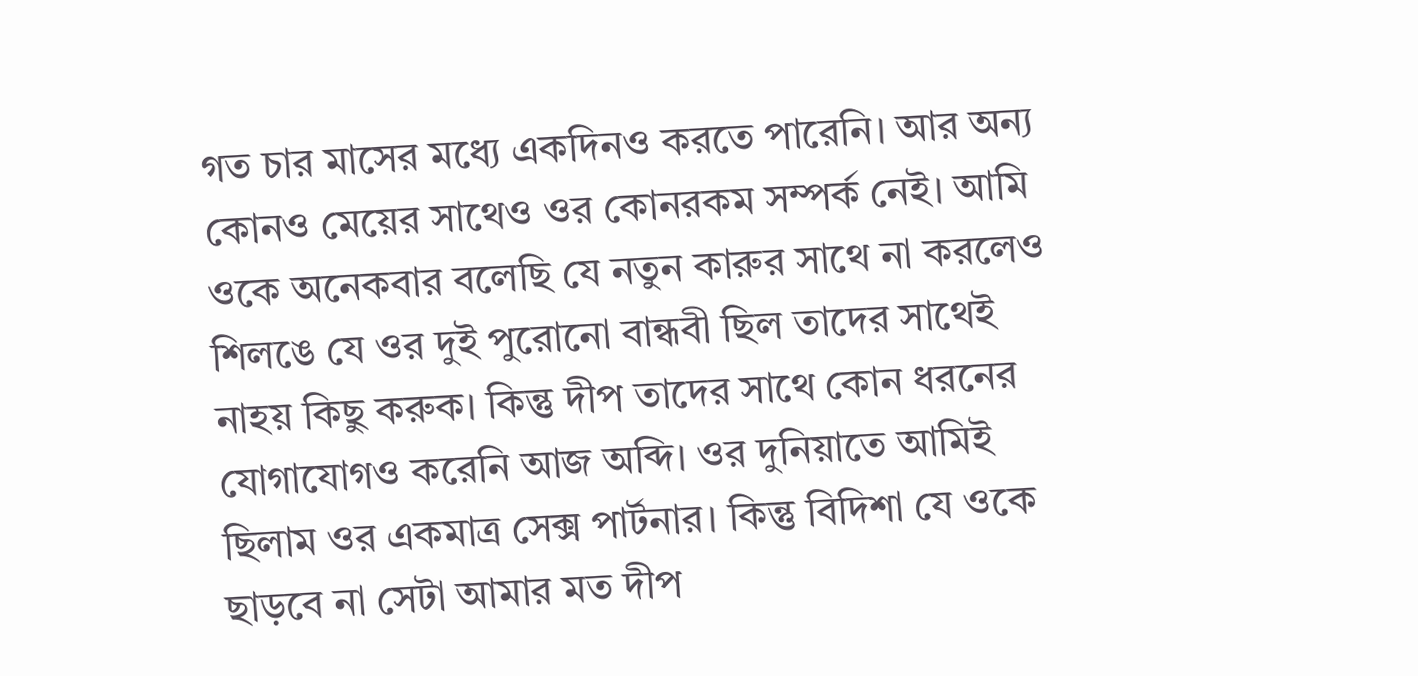গত চার মাসের মধ্যে একদিনও করতে পারেনি। আর অন্য কোনও মেয়ের সাথেও ওর কোনরকম সম্পর্ক নেই। আমি ওকে অনেকবার বলেছি যে নতুন কারুর সাথে না করলেও শিলঙে যে ওর দুই পুরোনো বান্ধবী ছিল তাদের সাথেই নাহয় কিছু করুক। কিন্তু দীপ তাদের সাথে কোন ধরনের যোগাযোগও করেনি আজ অব্দি। ওর দুনিয়াতে আমিই ছিলাম ওর একমাত্র সেক্স পার্টনার। কিন্তু বিদিশা যে ওকে ছাড়বে না সেটা আমার মত দীপ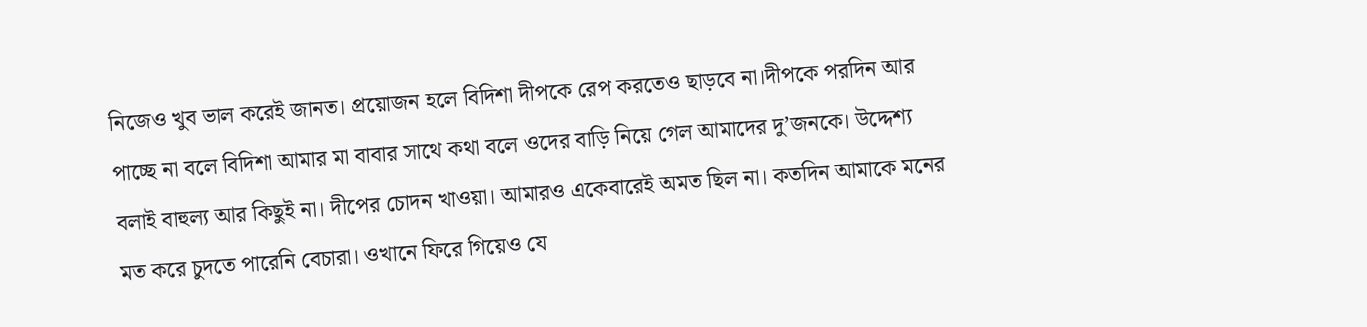নিজেও খুব ভাল করেই জানত। প্রয়োজন হলে বিদিশা দীপকে রেপ করতেও ছাড়বে না।দীপকে পরদিন আর পাচ্ছে না বলে বিদিশা আমার মা বাবার সাথে কথা বলে ওদের বাড়ি নিয়ে গেল আমাদের দু’জনকে। উদ্দেশ্য বলাই বাহুল্য আর কিছুই না। দীপের চোদন খাওয়া। আমারও একেবারেই অমত ছিল না। কতদিন আমাকে মনের মত করে চুদতে পারেনি বেচারা। ওখানে ফিরে গিয়েও যে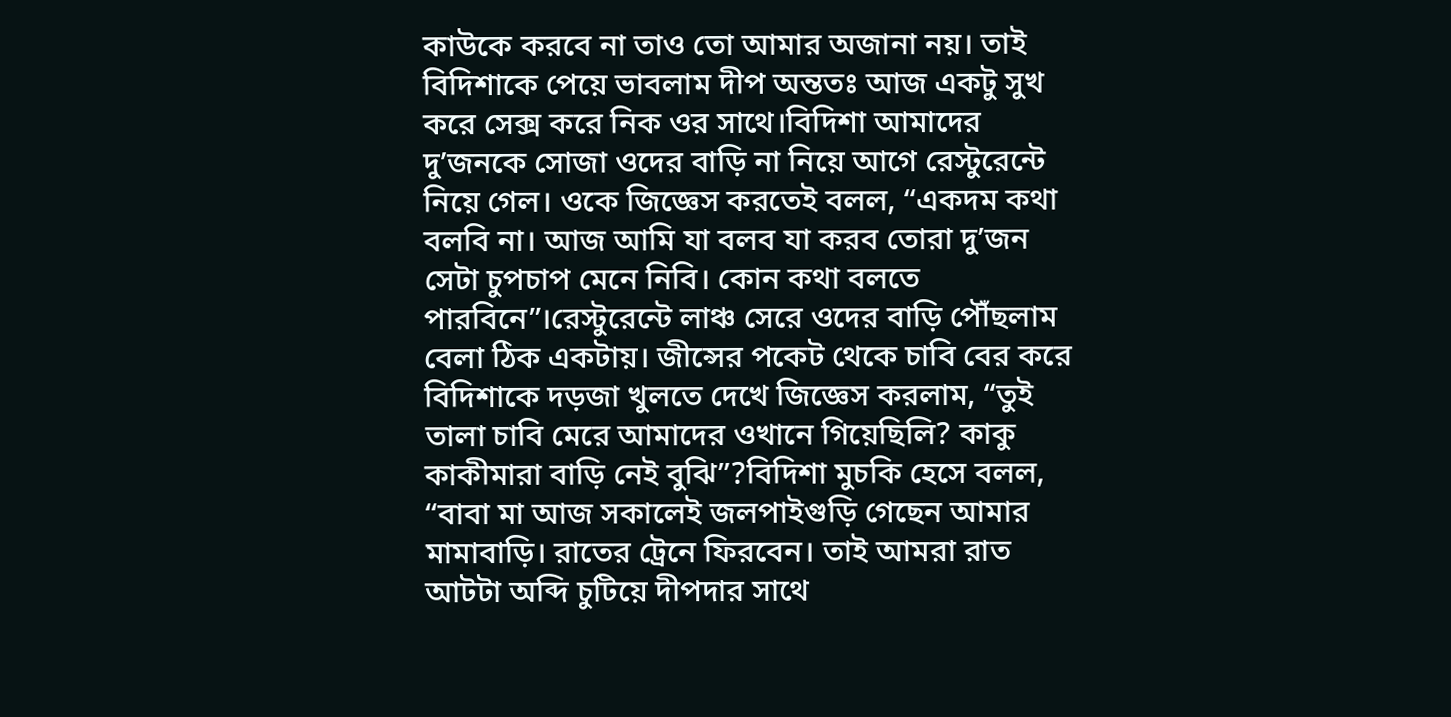কাউকে করবে না তাও তো আমার অজানা নয়। তাই বিদিশাকে পেয়ে ভাবলাম দীপ অন্ততঃ আজ একটু সুখ করে সেক্স করে নিক ওর সাথে।বিদিশা আমাদের দু’জনকে সোজা ওদের বাড়ি না নিয়ে আগে রেস্টুরেন্টে নিয়ে গেল। ওকে জিজ্ঞেস করতেই বলল, “একদম কথা বলবি না। আজ আমি যা বলব যা করব তোরা দু’জন সেটা চুপচাপ মেনে নিবি। কোন কথা বলতে পারবিনে”।রেস্টুরেন্টে লাঞ্চ সেরে ওদের বাড়ি পৌঁছলাম বেলা ঠিক একটায়। জীন্সের পকেট থেকে চাবি বের করে বিদিশাকে দড়জা খুলতে দেখে জিজ্ঞেস করলাম, “তুই তালা চাবি মেরে আমাদের ওখানে গিয়েছিলি? কাকু কাকীমারা বাড়ি নেই বুঝি”?বিদিশা মুচকি হেসে বলল, “বাবা মা আজ সকালেই জলপাইগুড়ি গেছেন আমার মামাবাড়ি। রাতের ট্রেনে ফিরবেন। তাই আমরা রাত আটটা অব্দি চুটিয়ে দীপদার সাথে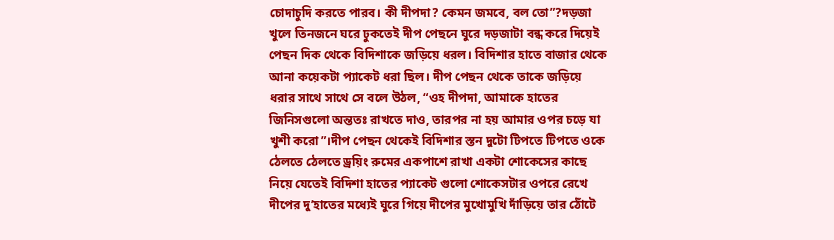চোদাচুদি করতে পারব। কী দীপদা? কেমন জমবে, বল তো”?দড়জা খুলে তিনজনে ঘরে ঢুকতেই দীপ পেছনে ঘুরে দড়জাটা বন্ধ করে দিয়েই পেছন দিক থেকে বিদিশাকে জড়িয়ে ধরল। বিদিশার হাতে বাজার থেকে আনা কয়েকটা প্যাকেট ধরা ছিল। দীপ পেছন থেকে তাকে জড়িয়ে ধরার সাথে সাথে সে বলে উঠল, “ওহ দীপদা, আমাকে হাতের জিনিসগুলো অন্ততঃ রাখতে দাও, তারপর না হয় আমার ওপর চড়ে যা খুশী করো”।দীপ পেছন থেকেই বিদিশার স্তন দুটো টিপতে টিপতে ওকে ঠেলতে ঠেলতে ড্রয়িং রুমের একপাশে রাখা একটা শোকেসের কাছে নিয়ে যেতেই বিদিশা হাতের প্যাকেট গুলো শোকেসটার ওপরে রেখে দীপের দু’হাতের মধ্যেই ঘুরে গিয়ে দীপের মুখোমুখি দাঁড়িয়ে তার ঠোঁটে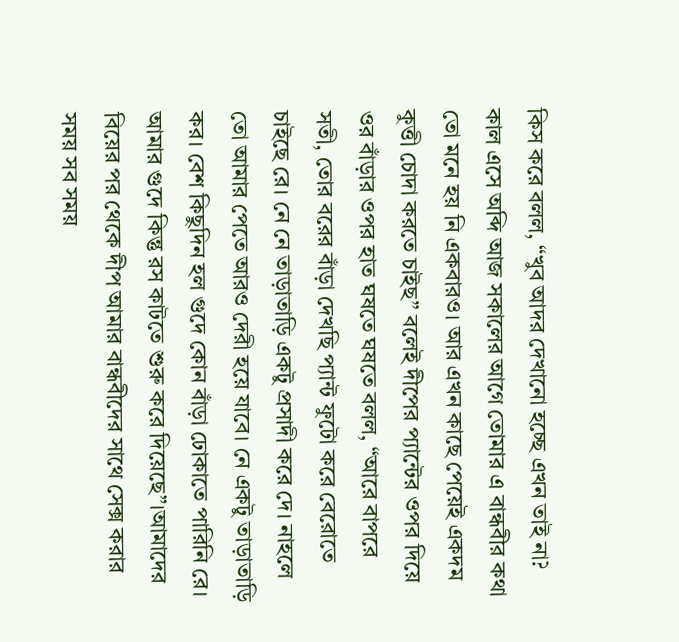কিস করে বলল, “খুব আদর দেখানো হচ্ছে এখন তাই না? কাল এসে অব্দি আজ সকালের আগে তোমার এ বান্ধবীর কথা তো মনে হয় নি একবারও। আর এখন কাছে পেয়েই একদম কুত্তী চোদা করতে চাইছ” বলেই দীপের প্যান্টের ওপর দিয়ে ওর বাঁড়ার ওপর হাত ঘষতে ঘষতে বলল, “আরে বাপরে সতী, তোর বরের বাঁড়া দেখছি প্যান্ট ফুটো করে বেরোতে চাইছে রে। নে নে তাড়াতাড়ি একটু প্রসাদী করে দে। নাহলে তো আমার পেতে আরও দেরী হয়ে যাবে। নে একটু তাড়াতাড়ি কর। বেশ কিছুদিন হল গুদে কোন বাঁড়া ঢোকাতে পারিনি রে। আমার গুদে কিন্তু রস কাটতে শুরু করে দিয়েছে”।আমাদের বিয়ের পর থেকে দীপ আমার বান্ধবীদের সাথে সেক্স করার সময় সব সময়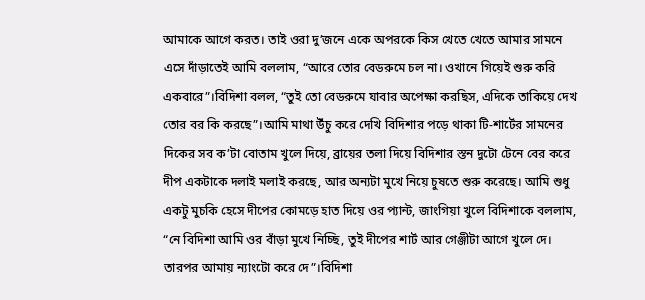আমাকে আগে করত। তাই ওরা দু’জনে একে অপরকে কিস খেতে খেতে আমার সামনে এসে দাঁড়াতেই আমি বললাম, “আরে তোর বেডরুমে চল না। ওখানে গিয়েই শুরু করি একবারে”।বিদিশা বলল, “তুই তো বেডরুমে যাবার অপেক্ষা করছিস, এদিকে তাকিয়ে দেখ তোর বর কি করছে”।আমি মাথা উঁচু করে দেখি বিদিশার পড়ে থাকা টি-শার্টের সামনের দিকের সব ক’টা বোতাম খুলে দিয়ে, ব্রায়ের তলা দিয়ে বিদিশার স্তন দুটো টেনে বের করে দীপ একটাকে দলাই মলাই করছে, আর অন্যটা মুখে নিয়ে চুষতে শুরু করেছে। আমি শুধু একটু মুচকি হেসে দীপের কোমড়ে হাত দিয়ে ওর প্যান্ট, জাংগিয়া খুলে বিদিশাকে বললাম, “নে বিদিশা আমি ওর বাঁড়া মুখে নিচ্ছি, তুই দীপের শার্ট আর গেঞ্জীটা আগে খুলে দে। তারপর আমায় ন্যাংটো করে দে”।বিদিশা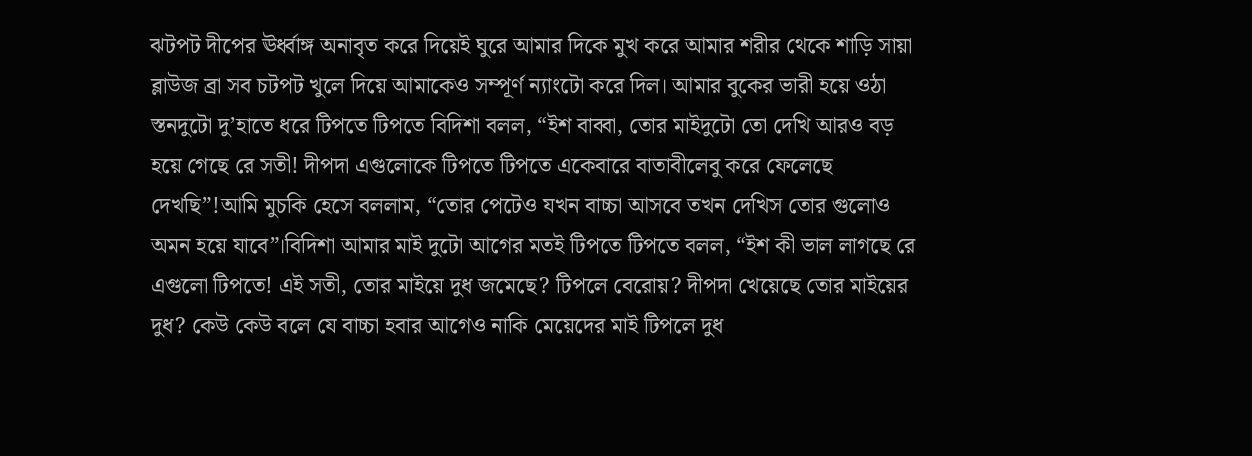ঝটপট দীপের ঊর্ধ্বাঙ্গ অনাবৃত করে দিয়েই ঘুরে আমার দিকে মুখ করে আমার শরীর থেকে শাড়ি সায়া ব্লাউজ ব্রা সব চটপট খুলে দিয়ে আমাকেও সম্পূর্ণ ন্যাংটো করে দিল। আমার বুকের ভারী হয়ে ওঠা স্তনদুটো দু’হাতে ধরে টিপতে টিপতে বিদিশা বলল, “ইশ বাব্বা, তোর মাইদুটো তো দেখি আরও বড় হয়ে গেছে রে সতী! দীপদা এগুলোকে টিপতে টিপতে একেবারে বাতাবীলেবু করে ফেলেছে দেখছি”!আমি মুচকি হেসে বললাম, “তোর পেটেও যখন বাচ্চা আসবে তখন দেখিস তোর গুলোও অমন হয়ে যাবে”।বিদিশা আমার মাই দুটো আগের মতই টিপতে টিপতে বলল, “ইশ কী ভাল লাগছে রে এগুলো টিপতে! এই সতী, তোর মাইয়ে দুধ জমেছে? টিপলে বেরোয়? দীপদা খেয়েছে তোর মাইয়ের দুধ? কেউ কেউ বলে যে বাচ্চা হবার আগেও নাকি মেয়েদের মাই টিপলে দুধ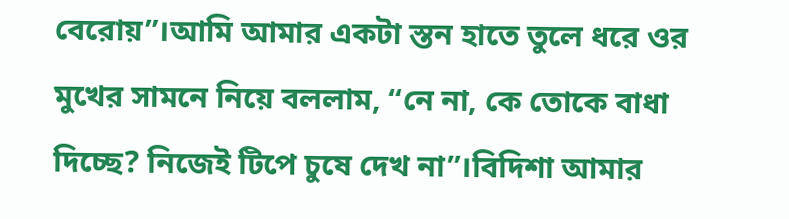বেরোয়”।আমি আমার একটা স্তন হাতে তুলে ধরে ওর মুখের সামনে নিয়ে বললাম, “নে না, কে তোকে বাধা দিচ্ছে? নিজেই টিপে চুষে দেখ না”।বিদিশা আমার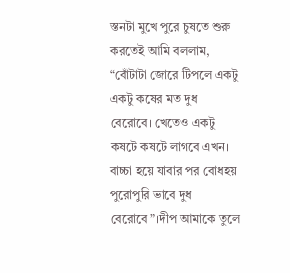স্তনটা মুখে পুরে চুষতে শুরু করতেই আমি বললাম, “বোঁটাটা জোরে টিপলে একটু একটু কষের মত দুধ বেরোবে। খেতেও একটু কষটে কষটে লাগবে এখন। বাচ্চা হয়ে যাবার পর বোধহয় পুরোপুরি ভাবে দুধ বেরোবে”।দীপ আমাকে তুলে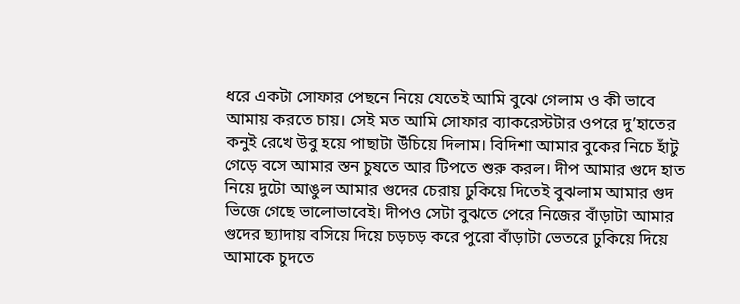ধরে একটা সোফার পেছনে নিয়ে যেতেই আমি বুঝে গেলাম ও কী ভাবে আমায় করতে চায়। সেই মত আমি সোফার ব্যাকরেস্টটার ওপরে দু’হাতের কনুই রেখে উবু হয়ে পাছাটা উঁচিয়ে দিলাম। বিদিশা আমার বুকের নিচে হাঁটু গেড়ে বসে আমার স্তন চুষতে আর টিপতে শুরু করল। দীপ আমার গুদে হাত নিয়ে দুটো আঙুল আমার গুদের চেরায় ঢুকিয়ে দিতেই বুঝলাম আমার গুদ ভিজে গেছে ভালোভাবেই। দীপও সেটা বুঝতে পেরে নিজের বাঁড়াটা আমার গুদের ছ্যাদায় বসিয়ে দিয়ে চড়চড় করে পুরো বাঁড়াটা ভেতরে ঢুকিয়ে দিয়ে আমাকে চুদতে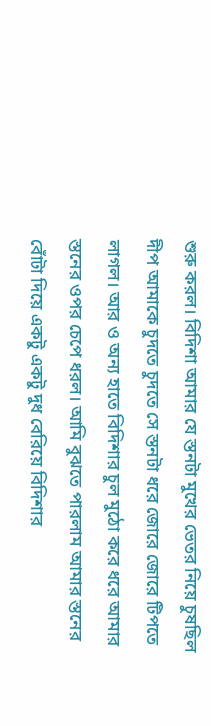শুরু করল। বিদিশা আমার যে স্তনটা মুখের ভেতর নিয়ে চুষছিল দীপ আমাকে চুদতে চুদতে সে স্তনটা ধরে জোরে জোরে টিপতে লাগল। আর ও অন্য হাতে বিদিশার চুল মুঠো করে ধরে আমার স্তনের ওপর চেপে ধরল। আমি বুঝতে পারলাম আমার স্তনের বোঁটা দিয়ে একটু একটু দুধ বেরিয়ে বিদিশার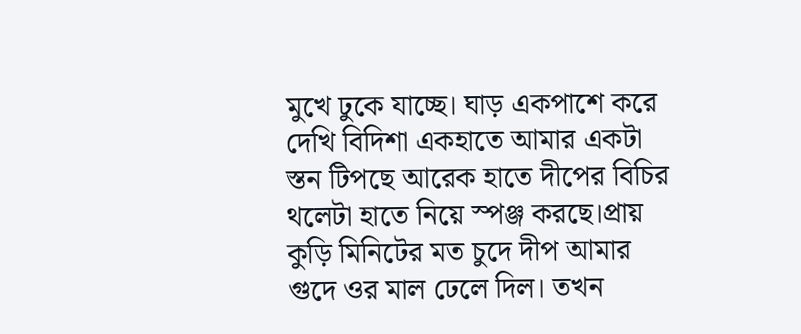মুখে ঢুকে যাচ্ছে। ঘাড় একপাশে করে দেখি বিদিশা একহাতে আমার একটা স্তন টিপছে আরেক হাতে দীপের বিচির থলেটা হাতে নিয়ে স্পঞ্জ করছে।প্রায় কুড়ি মিনিটের মত চুদে দীপ আমার গুদে ওর মাল ঢেলে দিল। তখন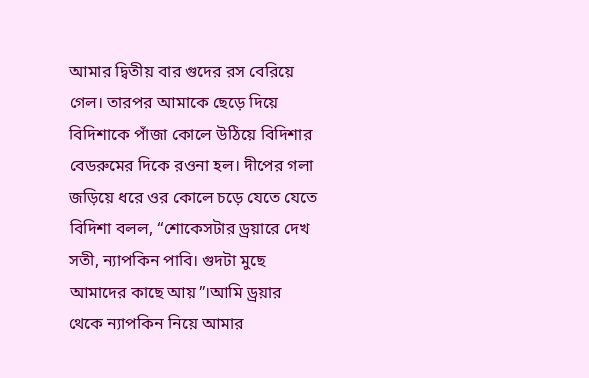আমার দ্বিতীয় বার গুদের রস বেরিয়ে গেল। তারপর আমাকে ছেড়ে দিয়ে বিদিশাকে পাঁজা কোলে উঠিয়ে বিদিশার বেডরুমের দিকে রওনা হল। দীপের গলা জড়িয়ে ধরে ওর কোলে চড়ে যেতে যেতে বিদিশা বলল, “শোকেসটার ড্রয়ারে দেখ সতী, ন্যাপকিন পাবি। গুদটা মুছে আমাদের কাছে আয়”।আমি ড্রয়ার থেকে ন্যাপকিন নিয়ে আমার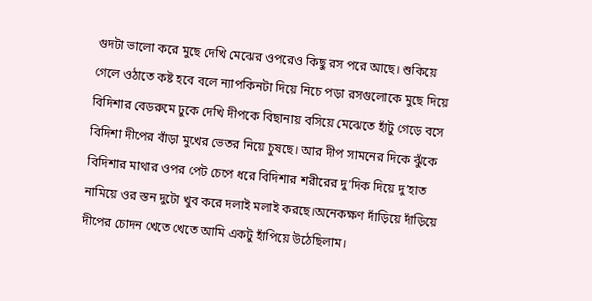গুদটা ভালো করে মুছে দেখি মেঝের ওপরেও কিছু রস পরে আছে। শুকিয়ে গেলে ওঠাতে কষ্ট হবে বলে ন্যাপকিনটা দিয়ে নিচে পড়া রসগুলোকে মুছে দিয়ে বিদিশার বেডরুমে ঢুকে দেখি দীপকে বিছানায় বসিয়ে মেঝেতে হাঁটু গেড়ে বসে বিদিশা দীপের বাঁড়া মুখের ভেতর নিয়ে চুষছে। আর দীপ সামনের দিকে ঝুঁকে বিদিশার মাথার ওপর পেট চেপে ধরে বিদিশার শরীরের দু’দিক দিয়ে দু’হাত নামিয়ে ওর স্তন দুটো খুব করে দলাই মলাই করছে।অনেকক্ষণ দাঁড়িয়ে দাঁড়িয়ে দীপের চোদন খেতে খেতে আমি একটু হাঁপিয়ে উঠেছিলাম।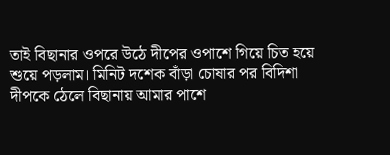তাই বিছানার ওপরে উঠে দীপের ওপাশে গিয়ে চিত হয়ে শুয়ে পড়লাম। মিনিট দশেক বাঁড়া চোষার পর বিদিশা দীপকে ঠেলে বিছানায় আমার পাশে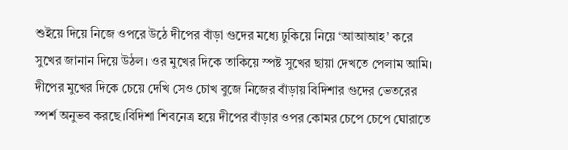শুইয়ে দিয়ে নিজে ওপরে উঠে দীপের বাঁড়া গুদের মধ্যে ঢুকিয়ে নিয়ে ‘আআআহ’ করে সুখের জানান দিয়ে উঠল। ওর মুখের দিকে তাকিয়ে স্পষ্ট সুখের ছায়া দেখতে পেলাম আমি। দীপের মুখের দিকে চেয়ে দেখি সেও চোখ বুজে নিজের বাঁড়ায় বিদিশার গুদের ভেতরের স্পর্শ অনুভব করছে।বিদিশা শিবনেত্র হয়ে দীপের বাঁড়ার ওপর কোমর চেপে চেপে ঘোরাতে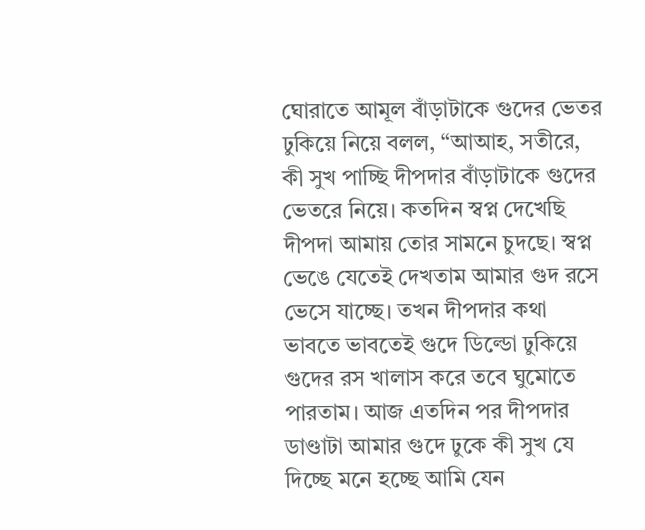ঘোরাতে আমূল বাঁড়াটাকে গুদের ভেতর ঢুকিয়ে নিয়ে বলল, “আআহ, সতীরে, কী সুখ পাচ্ছি দীপদার বাঁড়াটাকে গুদের ভেতরে নিয়ে। কতদিন স্বপ্ন দেখেছি দীপদা আমায় তোর সামনে চুদছে। স্বপ্ন ভেঙে যেতেই দেখতাম আমার গুদ রসে ভেসে যাচ্ছে। তখন দীপদার কথা ভাবতে ভাবতেই গুদে ডিল্ডো ঢুকিয়ে গুদের রস খালাস করে তবে ঘুমোতে পারতাম। আজ এতদিন পর দীপদার ডাণ্ডাটা আমার গুদে ঢুকে কী সুখ যে দিচ্ছে মনে হচ্ছে আমি যেন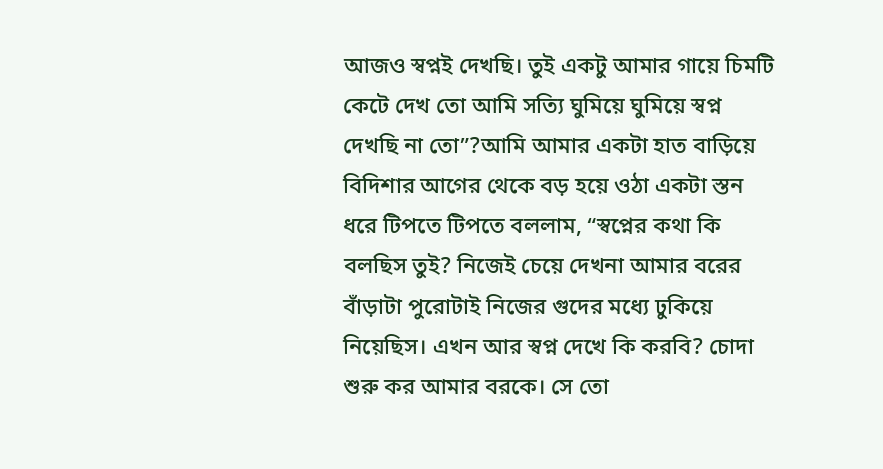আজও স্বপ্নই দেখছি। তুই একটু আমার গায়ে চিমটি কেটে দেখ তো আমি সত্যি ঘুমিয়ে ঘুমিয়ে স্বপ্ন দেখছি না তো”?আমি আমার একটা হাত বাড়িয়ে বিদিশার আগের থেকে বড় হয়ে ওঠা একটা স্তন ধরে টিপতে টিপতে বললাম, “স্বপ্নের কথা কি বলছিস তুই? নিজেই চেয়ে দেখনা আমার বরের বাঁড়াটা পুরোটাই নিজের গুদের মধ্যে ঢুকিয়ে নিয়েছিস। এখন আর স্বপ্ন দেখে কি করবি? চোদা শুরু কর আমার বরকে। সে তো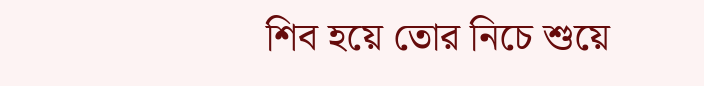শিব হয়ে তোর নিচে শুয়ে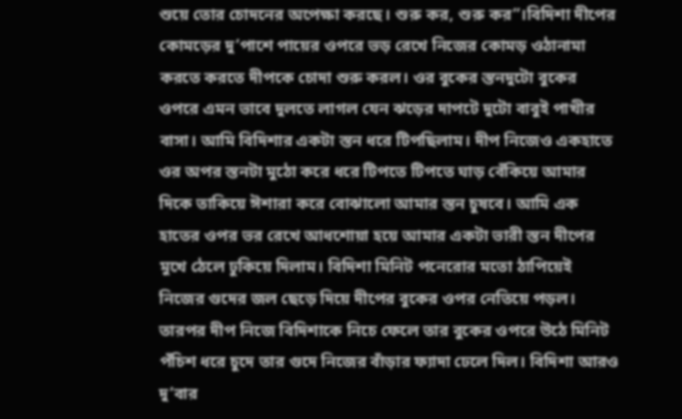শুয়ে তোর চোদনের অপেক্ষা করছে। শুরু কর, শুরু কর”।বিদিশা দীপের কোমড়ের দু’পাশে পায়ের ওপরে ভড় রেখে নিজের কোমড় ওঠানামা করতে করতে দীপকে চোদা শুরু করল। ওর বুকের স্তনদুটো বুকের ওপরে এমন ভাবে দুলতে লাগল যেন ঝড়ের দাপটে দুটো বাবুই পাখীর বাসা। আমি বিদিশার একটা স্তন ধরে টিপছিলাম। দীপ নিজেও একহাতে ওর অপর স্তনটা মুঠো করে ধরে টিপতে টিপতে ঘাড় বেঁকিয়ে আমার দিকে তাকিয়ে ঈশারা করে বোঝালো আমার স্তন চুষবে। আমি এক হাতের ওপর ভর রেখে আধশোয়া হয়ে আমার একটা ভারী স্তন দীপের মুখে ঠেলে ঢুকিয়ে দিলাম। বিদিশা মিনিট পনেরোর মতো ঠাপিয়েই নিজের গুদের জল ছেড়ে দিয়ে দীপের বুকের ওপর নেতিয়ে পড়ল। তারপর দীপ নিজে বিদিশাকে নিচে ফেলে তার বুকের ওপরে উঠে মিনিট পঁচিশ ধরে চুদে তার গুদে নিজের বাঁড়ার ফ্যাদা ঢেলে দিল। বিদিশা আরও দু’বার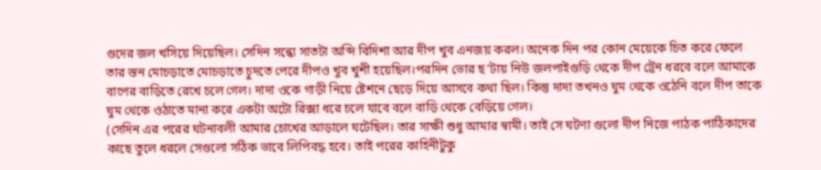গুদের জল খসিয়ে দিয়েছিল। সেদিন সন্ধ্যে সাতটা অব্দি বিদিশা আর দীপ খুব এনজয় করল। অনেক দিন পর কোন মেয়েকে চিত করে ফেলে তার স্তন মোচড়াতে মোচড়াতে চুদতে পেরে দীপও খুব খুশী হয়েছিল।পরদিন ভোর ছ’টায় নিউ জলপাইগুড়ি থেকে দীপ ট্রেন ধরবে বলে আমাকে বাপের বাড়িতে রেখে চলে গেল। দাদা ওকে গাড়ী নিয়ে ষ্টেশনে ছেড়ে দিয়ে আসবে কথা ছিল। কিন্তু দাদা তখনও ঘুম থেকে ওঠেনি বলে দীপ তাকে ঘুম থেকে ওঠাতে মানা করে একটা অটো রিক্সা ধরে চলে যাবে বলে বাড়ি থেকে বেড়িয়ে গেল।
(সেদিন এর পরের ঘটনাবলী আমার চোখের আড়ালে ঘটেছিল। তার সাক্ষী শুধু আমার স্বামী। তাই সে ঘটণা গুলো দীপ নিজে পাঠক পাঠিকাদের কাছে তুলে ধরলে সেগুলো সঠিক ভাবে লিপিবদ্ধ হবে। তাই পরের কাহিনীটুকু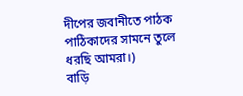দীপের জবানীতে পাঠক পাঠিকাদের সামনে তুলে ধরছি আমরা।)
বাড়ি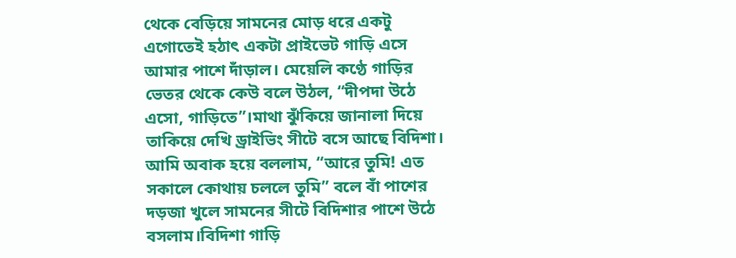থেকে বেড়িয়ে সামনের মোড় ধরে একটু এগোতেই হঠাৎ একটা প্রাইভেট গাড়ি এসে আমার পাশে দাঁড়াল। মেয়েলি কণ্ঠে গাড়ির ভেতর থেকে কেউ বলে উঠল, “দীপদা উঠে এসো, গাড়িতে”।মাথা ঝুঁকিয়ে জানালা দিয়ে তাকিয়ে দেখি ড্রাইভিং সীটে বসে আছে বিদিশা। আমি অবাক হয়ে বললাম, “আরে তুমি! এত সকালে কোথায় চললে তুমি” বলে বাঁ পাশের দড়জা খুলে সামনের সীটে বিদিশার পাশে উঠে বসলাম।বিদিশা গাড়ি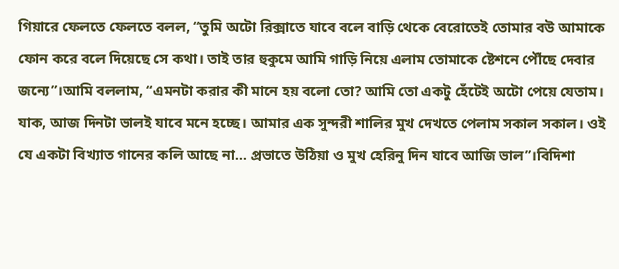গিয়ারে ফেলতে ফেলতে বলল, “তুমি অটো রিক্সাতে যাবে বলে বাড়ি থেকে বেরোতেই তোমার বউ আমাকে ফোন করে বলে দিয়েছে সে কথা। তাই তার হুকুমে আমি গাড়ি নিয়ে এলাম তোমাকে ষ্টেশনে পৌঁছে দেবার জন্যে”।আমি বললাম, “এমনটা করার কী মানে হয় বলো তো? আমি তো একটু হেঁটেই অটো পেয়ে যেতাম। যাক, আজ দিনটা ভালই যাবে মনে হচ্ছে। আমার এক সুন্দরী শালির মুখ দেখতে পেলাম সকাল সকাল। ওই যে একটা বিখ্যাত গানের কলি আছে না... প্রভাতে উঠিয়া ও মুখ হেরিনু দিন যাবে আজি ভাল”।বিদিশা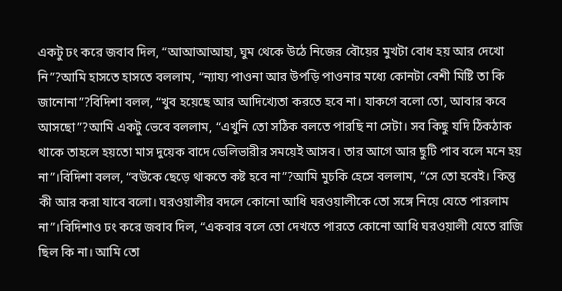একটু ঢং করে জবাব দিল, “আআআআহা, ঘুম থেকে উঠে নিজের বৌয়ের মুখটা বোধ হয় আর দেখো নি”?আমি হাসতে হাসতে বললাম, “ন্যায্য পাওনা আর উপড়ি পাওনার মধ্যে কোনটা বেশী মিষ্টি তা কি জানোনা”?বিদিশা বলল, “খুব হয়েছে আর আদিখ্যেতা করতে হবে না। যাকগে বলো তো, আবার কবে আসছো”?আমি একটু ভেবে বললাম, “এখুনি তো সঠিক বলতে পারছি না সেটা। সব কিছু যদি ঠিকঠাক থাকে তাহলে হয়তো মাস দুয়েক বাদে ডেলিভারীর সময়েই আসব। তার আগে আর ছুটি পাব বলে মনে হয় না”।বিদিশা বলল, “বউকে ছেড়ে থাকতে কষ্ট হবে না”?আমি মুচকি হেসে বললাম, “সে তো হবেই। কিন্তু কী আর করা যাবে বলো। ঘরওয়ালীর বদলে কোনো আধি ঘরওয়ালীকে তো সঙ্গে নিয়ে যেতে পারলাম না”।বিদিশাও ঢং করে জবাব দিল, “একবার বলে তো দেখতে পারতে কোনো আধি ঘরওয়ালী যেতে রাজি ছিল কি না। আমি তো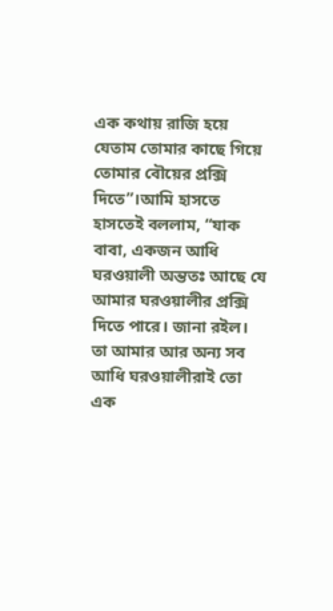এক কথায় রাজি হয়ে যেতাম তোমার কাছে গিয়ে তোমার বৌয়ের প্রক্সি দিতে”।আমি হাসতে হাসতেই বললাম, “যাক বাবা, একজন আধি ঘরওয়ালী অন্ততঃ আছে যে আমার ঘরওয়ালীর প্রক্সি দিতে পারে। জানা রইল। তা আমার আর অন্য সব আধি ঘরওয়ালীরাই তো এক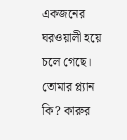একজনের ঘরওয়ালী হয়ে চলে গেছে। তোমার প্ল্যান কি? কারুর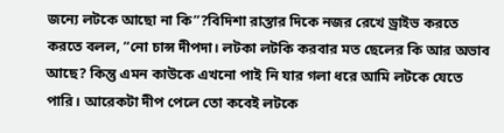জন্যে লটকে আছো না কি”?বিদিশা রাস্তার দিকে নজর রেখে ড্রাইভ করতে করতে বলল, “নো চান্স দীপদা। লটকা লটকি করবার মত ছেলের কি আর অভাব আছে? কিন্তু এমন কাউকে এখনো পাই নি যার গলা ধরে আমি লটকে যেতে পারি। আরেকটা দীপ পেলে তো কবেই লটকে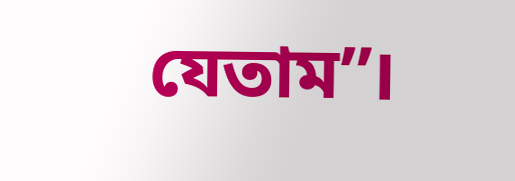যেতাম”।